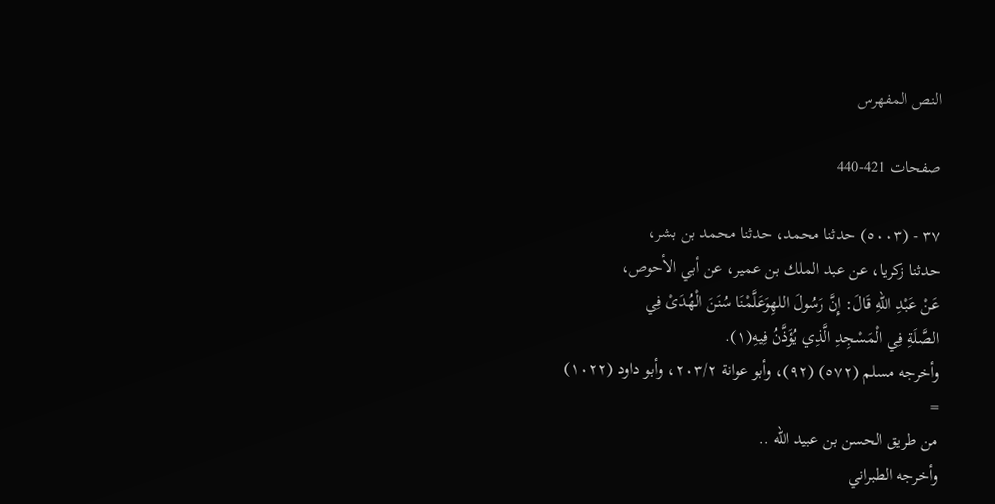النص المفهرس

صفحات 421-440

٣٧ - (٥٠٠٣) حدثنا محمد، حدثنا محمد بن بشر،
حدثنا زكريا، عن عبد الملك بن عمير، عن أبي الأحوص،
عَنْ عَبْدِ اللهِ قَالَ: إِنَّ رَسُولَ اللهِوَعَلَّمْنَا سُنَنَ الْهُدَىْ فِي
الصَّلَةِ فِي الْمَسْجِدِ الَّذِي يُؤَذَّنُ فِيهِ(١).
وأخرجه مسلم (٥٧٢) (٩٢)، وأبو عوانة ٢٠٣/٢، وأبو داود (١٠٢٢)
=
من طريق الحسن بن عبيد الله ..
وأخرجه الطبراني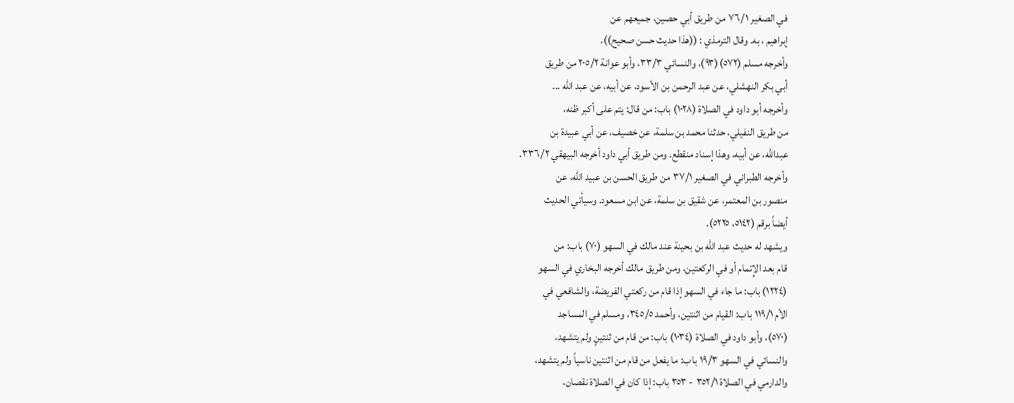في الصغير ٧٦/١ من طريق أبي حصين، جميعهم عن
إبراهيم ، به. وقال الترمذي : ((هذا حديث حسن صحيح)).
وأخرجه مسلم (٥٧٢)(٩٣)، والنسائي ٣٣/٣، وأبو عوانة ٢٠٥/٢ من طريق
أبي بكر النهشلي، عن عبد الرحمن بن الأسود، عن أبيه، عن عبد الله ...
وأخرجه أبو داود في الصلاة (١٠٢٨) باب: من قال: يتم على أكبر ظنه،
من طريق النفيلي، حدثنا محمد بن سلمة، عن خصيف، عن أبي عبيدة بن
عبدالله، عن أبيه، وهذا إسناد منقطع. ومن طريق أبي داود أخرجه البيهقي ٣٣٦/٢.
وأخرجه الطبراني في الصغير ٣٧/١ من طريق الحسن بن عبيد الله، عن
منصور بن المعتمر، عن شقيق بن سلمة، عن ابن مسعود. وسيأتي الحديث
أيضاً برقم (٥١٤٢، ٥٢٢٥).
ويشهد له حديث عبد الله بن بحينة عند مالك في السهو (٧٠) باب: من
قام بعد الإِتمام أو في الركعتين، ومن طريق مالك أخرجه البخاري في السهو
(١٢٢٤) باب: ما جاء في السهو إذا قام من ركعتي الفريضة، والشافعي في
الأم ١١٩/١ باب: القيام من اثنتين، وأحمد ٣٤٥/٥، ومسلم في المساجد
(٥٧٠)، وأبو داود في الصلاة (١٠٣٤) باب: من قام من ثنتينٍ ولم يتشهد،
والنسائي في السهو ١٩/٣ باب: ما يفعل من قام من اثنتين ناسياً ولم يتشهد،
والدارمي في الصلاة ٣٥٢/١ - ٣٥٣ باب: إذا كان في الصلاة نقصان،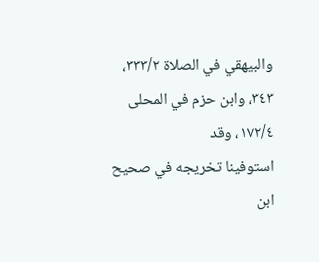والبيهقي في الصلاة ٣٣٣/٢، ٣٤٣، وابن حزم في المحلى ١٧٢/٤، وقد
استوفينا تخريجه في صحيح ابن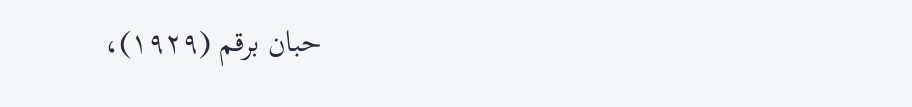حبان برقم (١٩٢٩)،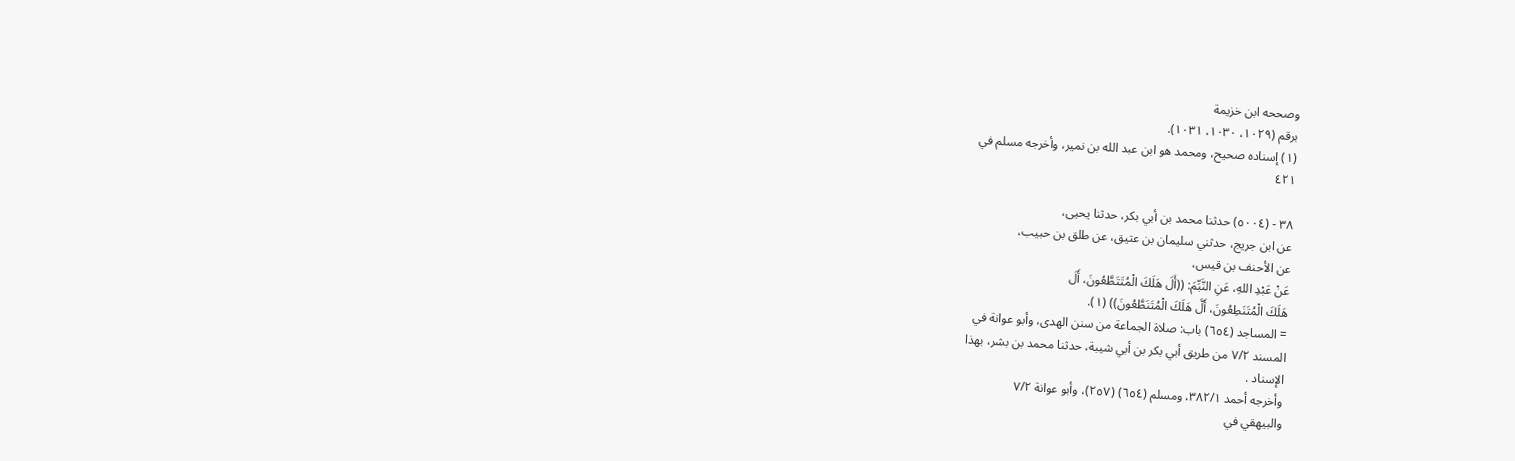وصححه ابن خزيمة
برقم (١٠٢٩، ١٠٣٠، ١٠٣١).
(١) إسناده صحيح، ومحمد هو ابن عبد الله بن نمير، وأخرجه مسلم في
٤٢١

٣٨ - (٥٠٠٤) حدثنا محمد بن أبي بكر، حدثنا يحيى،
عن ابن جريج، حدثني سليمان بن عتيق، عن طلق بن حبيب،
عن الأحنف بن قيس،
عَنْ عَبْدِ اللهِ، عَنِ النَّبِّمَ: ((أَلَ هَلَكَ الْمُتَتَطَّعُونَ، أَلَ
هَلَكَ الْمُتَنَطِعُونَ، أَلَّ هَلَكَ الْمُتَنَطَّعُونَ)) (١).
= المساجد (٦٥٤) باب: صلاة الجماعة من سنن الهدى، وأبو عوانة في
المسند ٧/٢ من طريق أبي بكر بن أبي شيبة، حدثنا محمد بن بشر، بهذا
الإسناد .
وأخرجه أحمد ٣٨٢/١، ومسلم (٦٥٤) (٢٥٧)، وأبو عوانة ٧/٢
والبيهقي في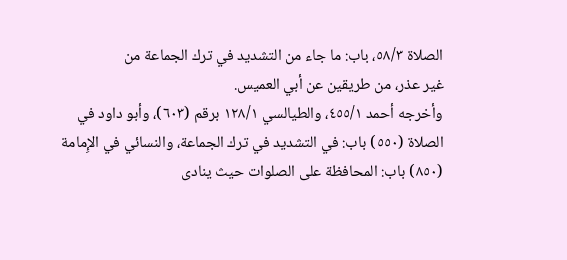الصلاة ٥٨/٣، باب: ما جاء من التشديد في ترك الجماعة من
غير عذر، من طريقين عن أبي العميس.
وأخرجه أحمد ٤٥٥/١، والطيالسي ١٢٨/١ برقم (٦٠٣)، وأبو داود في
الصلاة (٥٥٠) باب: في التشديد في ترك الجماعة، والنسائي في الإِمامة
(٨٥٠) باب: المحافظة على الصلوات حيث ينادى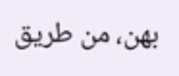بهن، من طريق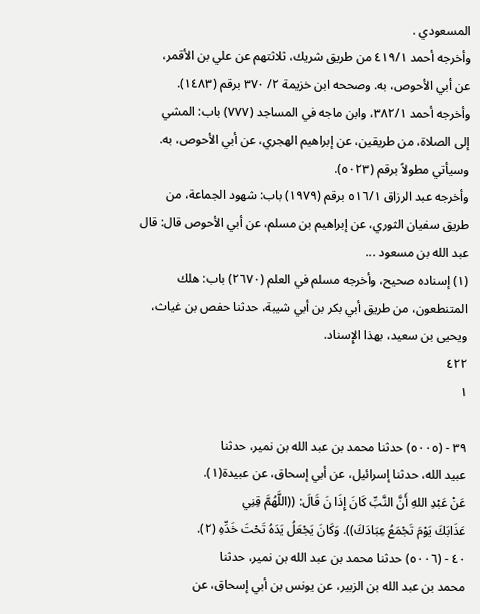المسعودي .
وأخرجه أحمد ٤١٩/١ من طريق شريك، ثلاثتهم عن علي بن الأقمر،
عن أبي الأحوص، به. وصححه ابن خزيمة ٢/ ٣٧٠ برقم (١٤٨٣).
وأخرجه أحمد ٣٨٢/١، وابن ماجه في المساجد (٧٧٧) باب: المشي
إلى الصلاة، من طريقين، عن إبراهيم الهجري، عن أبي الأحوص، به.
وسيأتي مطولاً برقم (٥٠٢٣).
وأخرجه عبد الرزاق ٥١٦/١ برقم (١٩٧٩) باب: شهود الجماعة، من
طريق سفيان الثوري، عن إبراهيم بن مسلم، عن أبي الأحوص قال: قال
عبد الله بن مسعود ...
(١) إسناده صحيح، وأخرجه مسلم في العلم (٢٦٧٠) باب: هلك
المتنطعون، من طريق أبي بكر بن أبي شيبة، حدثنا حفص بن غياث،
ويحيى بن سعيد، بهذا الإِسناد.
٤٢٢
١

٣٩ - (٥٠٠٥) حدثنا محمد بن عبد الله بن نمير، حدثنا
عبيد الله، حدثنا إسرائيل، عن أبي إسحاق، عن عبيدة(١).
عَنْ عَبْدِ اللهِ أَنَّ النَّبِّ كَانَ إِذَا نَ قَالَ: ((اللَّهُمَّ قِنِي
عَذَابَكَ يَوْمَ تَجْمَعُ عِبَادَكَ)). وَكَانَ يَجْعَلُ يَدَهُ تَحْتَ خَدِّهِ (٢).
٤٠ - (٥٠٠٦) حدثنا محمد بن عبد الله بن نمير، حدثنا
محمد بن عبد الله بن الزبير، عن يونس بن أبي إسحاق، عن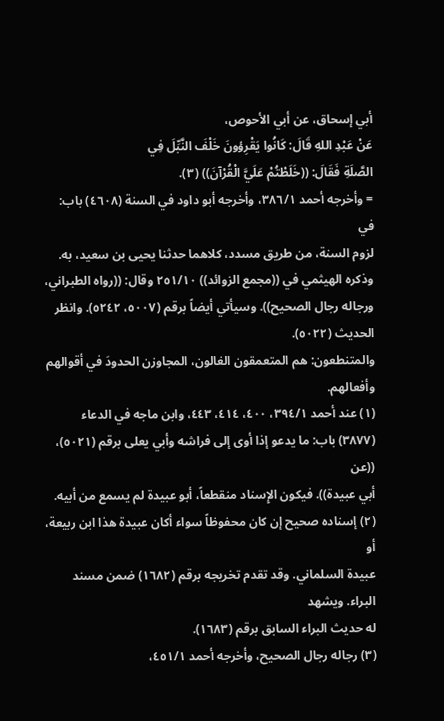أبي إسحاق، عن أبي الأحوص،
عَنْ عَبْدِ اللهِ قَالَ: كَانُوا يَقْرِؤونَ خَلْفَ النَّبِّلَ فِي
الصَّلَةِ فَقَالَ: ((خَلَطْتُمْ عَلَيَّ الْقُرْآنَ)) (٣).
= وأخرجه أحمد ٣٨٦/١، وأخرجه أبو داود في السنة (٤٦٠٨) باب: في
لزوم السنة، من طريق مسدد، كلاهما حدثنا يحيى بن سعيد، به.
وذكره الهيثمي في ((مجمع الزوائد)) ٢٥١/١٠ وقال: ((رواه الطبراني،
ورجاله رجال الصحيح)). وسيأتي أيضاً برقم (٥٠٠٧، ٥٢٤٢). وانظر
الحديث (٥٠٢٢).
والمتنطعون: هم المتعمقون الغالون، المجاوزن الحدودَ في أقوالهم
وأفعالهم.
(١) عند أحمد ٣٩٤/١، ٤٠٠، ٤١٤، ٤٤٣، وابن ماجه في الدعاء
(٣٨٧٧) باب: ما يدعو إذا أوى إلى فراشه وأبي يعلى برقم (٥٠٢١)، ((عن
أبي عبيدة)). فيكون الإِسناد منقطعاً، أبو عبيدة لم يسمع من أبيه.
(٢) إسناده صحيح إن كان محفوظاً سواء أكان عبيدة هذا ابن ربيعة، أو
عبيدة السلماني. وقد تقدم تخريجه برقم (١٦٨٢) ضمن مسند البراء. ويشهد
له حديث البراء السابق برقم (١٦٨٣).
(٣) رجاله رجال الصحيح، وأخرجه أحمد ٤٥١/١،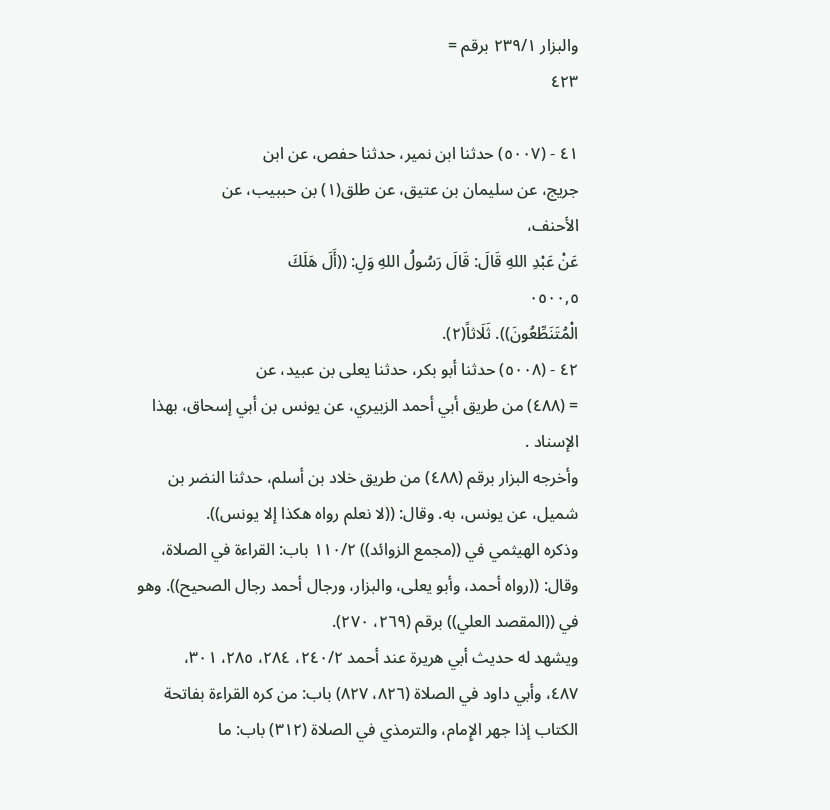والبزار ٢٣٩/١ برقم =
٤٢٣

٤١ - (٥٠٠٧) حدثنا ابن نمير، حدثنا حفص، عن ابن
جريج، عن سليمان بن عتيق، عن طلق(١) بن حببيب، عن
الأحنف،
عَنْ عَبْدِ اللهِ قَالَ: قَالَ رَسُولُ اللهِ وَلِ: ((أَلَ هَلَكَ
٠٥٠٠,٥
الْمُتَنَطِّعُونَ)). ثَلَاثاً(٢).
٤٢ - (٥٠٠٨) حدثنا أبو بكر، حدثنا يعلى بن عبيد، عن
= (٤٨٨) من طريق أبي أحمد الزبيري، عن يونس بن أبي إسحاق، بهذا
الإسناد .
وأخرجه البزار برقم (٤٨٨) من طريق خلاد بن أسلم، حدثنا النضر بن
شميل، عن يونس، به. وقال: ((لا نعلم رواه هكذا إلا يونس)).
وذكره الهيثمي في ((مجمع الزوائد)) ١١٠/٢ باب: القراءة في الصلاة،
وقال: ((رواه أحمد، وأبو يعلى، والبزار، ورجال أحمد رجال الصحيح)). وهو
في ((المقصد العلي)) برقم (٢٦٩، ٢٧٠).
ويشهد له حديث أبي هريرة عند أحمد ٢٤٠/٢، ٢٨٤، ٢٨٥، ٣٠١،
٤٨٧، وأبي داود في الصلاة (٨٢٦، ٨٢٧) باب: من كره القراءة بفاتحة
الكتاب إذا جهر الإِمام، والترمذي في الصلاة (٣١٢) باب: ما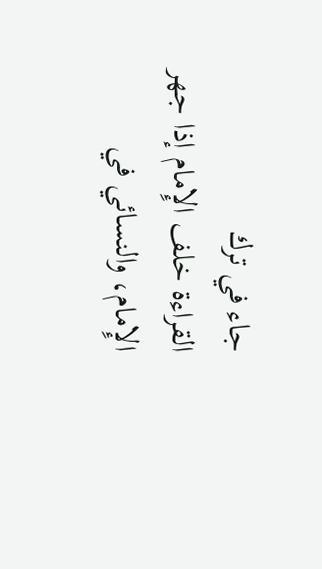جاء في ترك
القراءة خلف الإِمام إذا جهر الإِمام، والنسائي في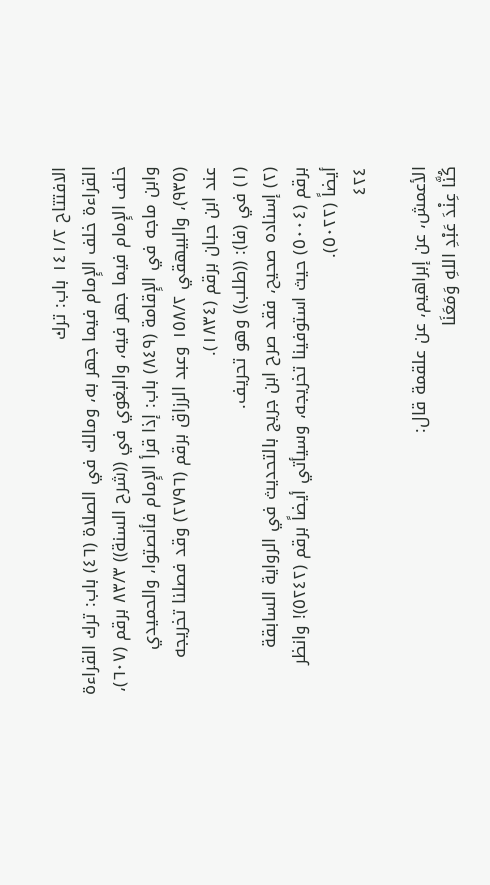الافتتاح ١٤١/٢ باب: ترك
القراءة خلف الإِمام فيما جهر به، ومالك في الصلاة (٤٦) باب: ترك القراءة
خلف الإِمام فيما جهر فيه، والبغوي في ((شرح السنة)) ٨٣/٣ برقم (٦٠٧)،
وابن ماجه في الإِقامة (٨٤٩) باب: إذا قرأ الإِمام فأنصتوا، والحميدي
(٩٣٥)، والبيهقي ١٥٨/٢ وعبد الرزاق برقم (٢٧٩٦) وقد فصلنا تخريجه
عند ابن حبان برقم (١٨٣٤).
(١) في (فا): ((طلب)) وهو تحريف.
(٢) إسناده صحيح، فقد صرح ابن جريج بالتحديث في الرواية السابقة
برقم (٥٠٠٤) حيث استوفينا تخريجه، وسيأتي أيضاً برقم (٥٢٤٢)! وانظر
أيضاً (٥٠٢٢).
٤٢٤

الأعمش، عن إبراهيم، عن علقمة قال:
كُنَّا عِنْدَ عَبْدِ اللهِ وَمَعَنَا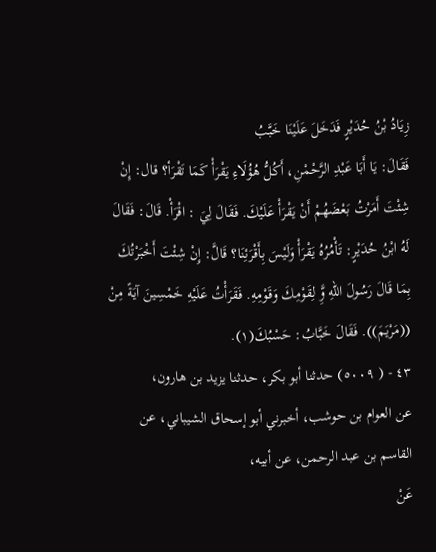زِيَادُ بْنُ حُدَيْرٍ فَدَخَلَ عَلَيْنَا خَبَّبُ
فَقَالَ: يَا أَبَا عَبْدِ الرَّحْمْنِ، أَكُلُّ هُؤُلَاءِ يَقْرَأْ كَمَا تَقْرَأ؟ قال: إِنْ
شِئْتَ أَمَرْتُ بَعْضَهُمْ أَنْ يَقْرَأْ عَلَيْكَ. فَقَالَ لِيَ : اقْرَأْ. قَالَ: فَقَالَ
لَهُ ابْنُ حُدَيْرٍ: تَأْمُرُهُ يَقْرَأْ وَلَيْسَ بِأَقْرَئِنَا؟ قَالَّ: إِنْ شِئْتَ أَخْبَرْتُكَ
بِمَا قَالَ رَسُولَ اللهِ وَِّ لِقَوْمِكَ وَقَوْمِهِ. فَقَرَأْتُ عَلَيْهِ خَمْسِينَ آيَةً مِنْ
((مَرْيَمَ)). فَقَالَ خَبَّابُ: حَسْبُكَ(١).
٤٣ - ( ٥٠٠٩) حدثنا أبو بكر، حدثنا يزيد بن هارون،
عن العوام بن حوشب، أخبرني أبو إسحاق الشيباني، عن
القاسم بن عبد الرحمن، عن أبيه،
عَنْ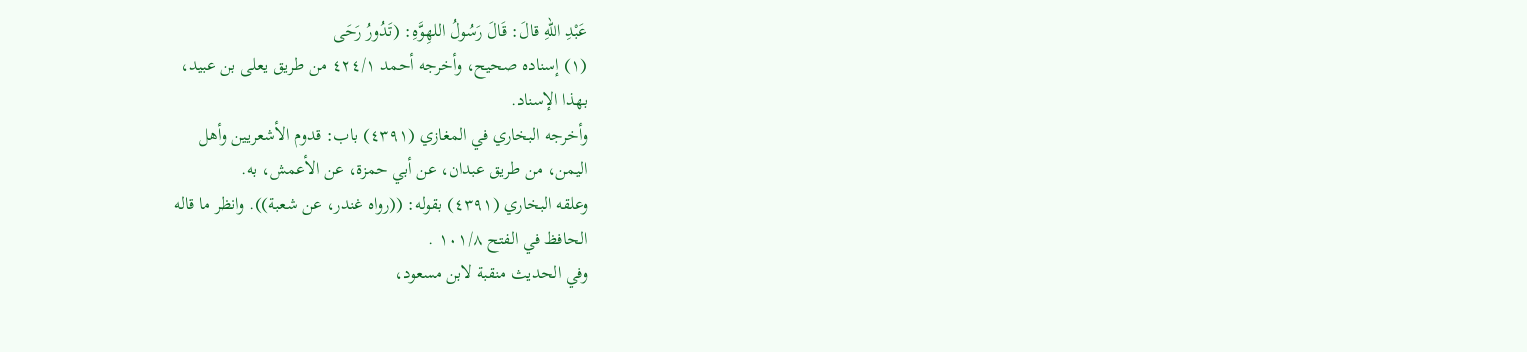عَبْدِ اللهِ قالَ: قَالَ رَسُولُ اللهِوَّهِ: (تَدُورُ رَحَى
(١) إسناده صحيح، وأخرجه أحمد ٤٢٤/١ من طريق يعلى بن عبيد،
بهذا الإسناد.
وأخرجه البخاري في المغازي (٤٣٩١) باب: قدوم الأشعريين وأهل
اليمن، من طريق عبدان، عن أبي حمزة، عن الأعمش، به.
وعلقه البخاري (٤٣٩١) بقوله: ((رواه غندر، عن شعبة)). وانظر ما قاله
الحافظ في الفتح ١٠١/٨ .
وفي الحديث منقبة لابن مسعود،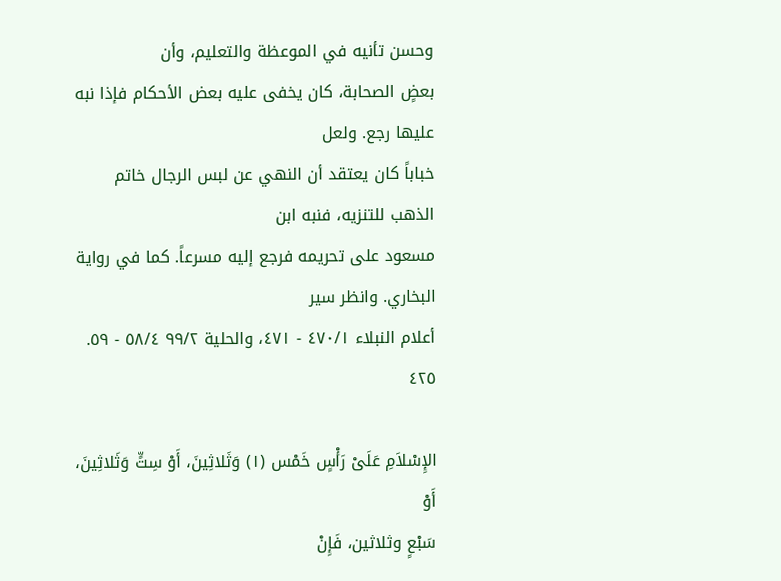وحسن تأنيه في الموعظة والتعليم، وأن
بعضٍ الصحابة، كان يخفى عليه بعض الأحكام فإذا نبه عليها رجع. ولعل
خباباً كان يعتقد أن النهي عن لبس الرجال خاتم الذهب للتنزيه، فنبه ابن
مسعود على تحريمه فرجع إليه مسرعاً. كما في رواية البخاري. وانظر سير
أعلام النبلاء ٤٧٠/١ - ٤٧١، والحلية ٩٩/٢ ٥٨/٤ - ٥٩.
٤٢٥

الإِسْلاَمِ عَلَىْ رَأْسٍ خَمْس (١) وَثَلاثِينَ، أَوْ سِتٍّ وَثَلاثِينَ، أَوْ
سَبْعٍ وثلاثين، فَإِنْ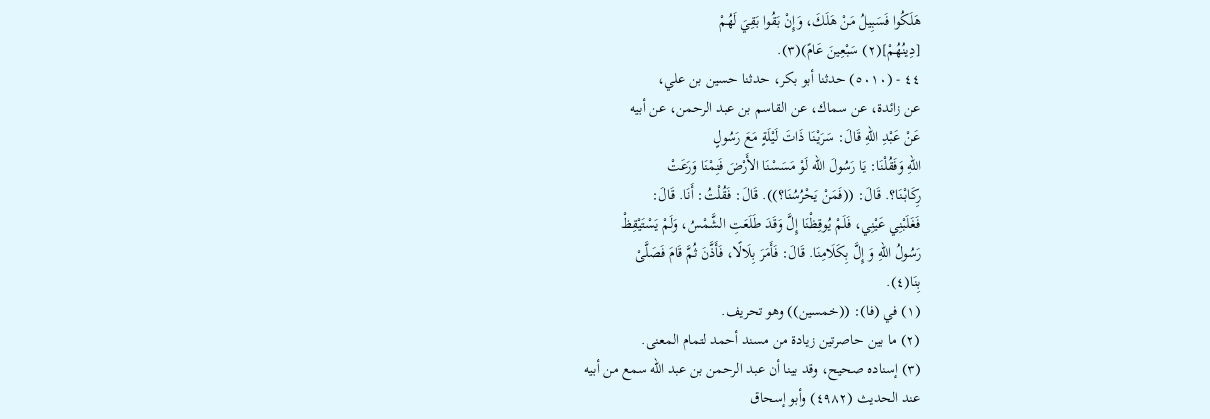هَلَكُوا فَسَبِيلُ مَنْ هَلَكَ، وَإِنْ بَقُوا بَقِيَ لَهُمْ
[دِينُهُمْ](٢) سَبْعِينَ عَامً)(٣).
٤٤ - (٥٠١٠) حدثنا أبو بكر، حدثنا حسين بن علي،
عن زائدة، عن سماك، عن القاسم بن عبد الرحمن، عن أبيه
عَنْ عَبْدِ اللهِ قَالَ: سَرَيْنَا ذَاتَ لَيْلَةٍ مَعَ رَسُولٍ
اللهِ وَفَقُلْنَا: يَا رَسُولَ الله لَوْ مَسَسْنَا الأَرْضَ فَنِمْنَا وَرَعَتْ
رِكَابْنَا؟. قَالَ: ((فَمَنْ يَحْرُسُنَا؟)). قَالَ: فَقُلْتُ: أَنَا. قَالَ:
فَغَلَبْنِي عَيْنِي، فَلَمْ يُوقِظْنَا إِلَّ وَقَدَ طَلَعَتِ الشَّمْسُ، وَلَمْ يَسْتَيْقِظْ
رَسُولُ اللهِ وَ إِلَّ بِكَلَامِنَا. قَالَ: فَأَمَرَ بِلَالًا، فَأَذَّنَ ثُمَّ قَامَ فَصَلَّىْ
بِنَا(٤).
(١) في (فا): ((خمسين)) وهو تحريف.
(٢) ما بين حاصرتين زيادة من مسند أحمد لتمام المعنى.
(٣) إسناده صحيح، وقد بينا أن عبد الرحمن بن عبد الله سمع من أبيه
عند الحديث (٤٩٨٢) وأبو إسحاق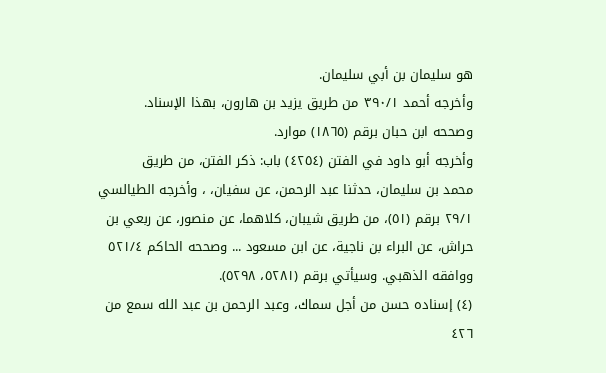هو سليمان بن أبي سليمان.
وأخرجه أحمد ٣٩٠/١ من طريق يزيد بن هارون، بهذا الإسناد.
وصححه ابن حبان برقم (١٨٦٥) موارد.
وأخرجه أبو داود في الفتن (٤٢٥٤) باب: ذكر الفتن، من طريق
محمد بن سليمان، حدثنا عبد الرحمن، عن سفيان، ، وأخرجه الطيالسي
٢٩/١ برقم (٥١)، من طريق شيبان، كلاهما، عن منصور، عن ربعي بن
حراش، عن البراء بن ناجية، عن ابن مسعود ... وصححه الحاكم ٥٢١/٤
ووافقه الذهبي. وسيأتي برقم (٥٢٨١، ٥٢٩٨).
(٤) إسناده حسن من أجل سماك، وعبد الرحمن بن عبد الله سمع من
٤٢٦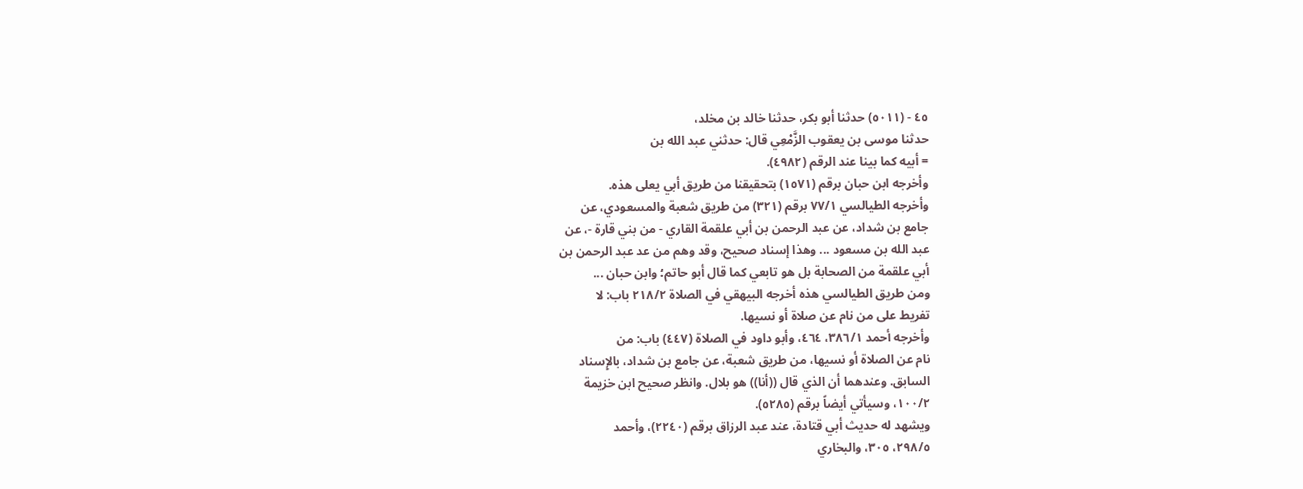٤٥ - (٥٠١١) حدثنا أبو بكر، حدثنا خالد بن مخلد،
حدثنا موسى بن يعقوب الزَّمْعِي قال: حدثني عبد الله بن
= أبيه كما بينا عند الرقم (٤٩٨٢).
وأخرجه ابن حبان برقم (١٥٧١) بتحقيقنا من طريق أبي يعلى هذه.
وأخرجه الطيالسي ٧٧/١ برقم (٣٢١) من طريق شعبة والمسعودي، عن
جامع بن شداد، عن عبد الرحمن بن أبي علقمة القاري - من بني قارة -، عن
عبد الله بن مسعود ... وهذا إسناد صحيح، وقد وهم من عد عبد الرحمن بن
أبي علقمة من الصحابة بل هو تابعي كما قال أبو حاتم؛ وابن حبان ...
ومن طريق الطيالسي هذه أخرجه البيهقي في الصلاة ٢١٨/٢ باب: لا
تفريط على من نام عن صلاة أو نسيها.
وأخرجه أحمد ٣٨٦/١، ٤٦٤، وأبو داود في الصلاة (٤٤٧) باب: من
نام عن الصلاة أو نسيها، من طريق شعبة، عن جامع بن شداد، بالإِسناد
السابق. وعندهما أن الذي قال ((أنا)) هو بلال. وانظر صحيح ابن خزيمة
١٠٠/٢، وسيأتي أيضاً برقم (٥٢٨٥).
ويشهد له حديث أبي قتادة، عند عبد الرزاق برقم (٢٢٤٠)، وأحمد
٢٩٨/٥، ٣٠٥، والبخاري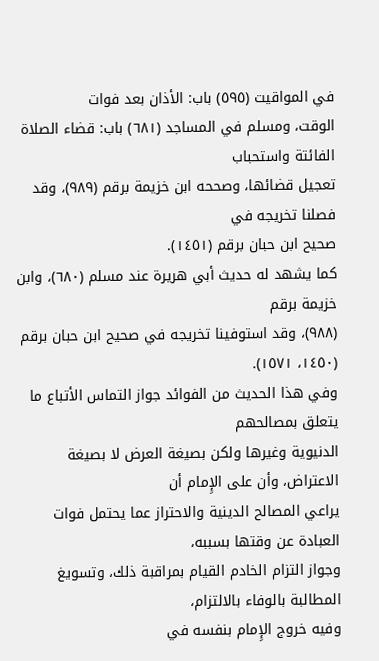في المواقيت (٥٩٥) باب: الأذان بعد فوات
الوقت، ومسلم في المساجد (٦٨١) باب: قضاء الصلاة الفائتة واستحباب
تعجيل قضائها، وصححه ابن خزيمة برقم (٩٨٩)، وقد فصلنا تخريجه في
صحيح ابن حبان برقم (١٤٥١).
كما يشهد له حديث أبي هريرة عند مسلم (٦٨٠)، وابن خزيمة برقم
(٩٨٨)، وقد استوفينا تخريجه في صحيح ابن حبان برقم (١٤٥٠، ١٥٧١).
وفي هذا الحديث من الفوائد جواز التماس الأتباع ما يتعلق بمصالحهم
الدنيوية وغيرها ولكن بصيغة العرض لا بصيغة الاعتراض، وأن على الإِمام أن
يراعي المصالح الدينية والاحتراز عما يحتمل فوات العبادة عن وقتها بسببه،
وجواز التزام الخادم القيام بمراقبة ذلك، وتسويغ المطالبة بالوفاء بالالتزام،
وفيه خروج الإِمام بنفسه في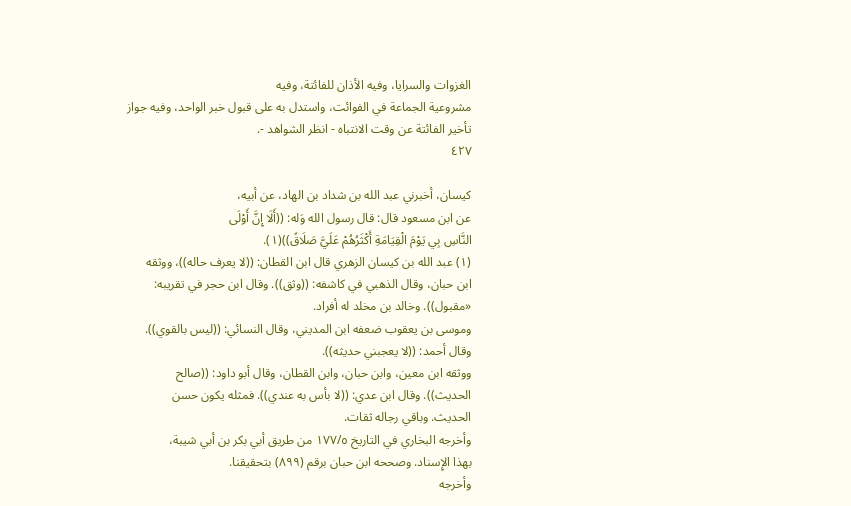الغزوات والسرايا، وفيه الأذان للفائتة، وفيه
مشروعية الجماعة في الفوائت، واستدل به على قبول خبر الواحد، وفيه جواز
تأخير الفائتة عن وقت الانتباه - انظر الشواهد -.
٤٢٧

كيسان، أخبرني عبد الله بن شداد بن الهاد، عن أبيه،
عن ابن مسعود قال: قال رسول الله وَله: ((أَلَا إِنَّ أَوْلَى
النَّاسِ بِي يَوْمَ الْقِيَامَةِ أَكْثَرُهُمْ عَلَيَّ صَلَاقً))(١).
(١) عبد الله بن كيسان الزهري قال ابن القطان: ((لا يعرف حاله))، ووثقه
ابن حبان، وقال الذهبي في كاشفه: ((وثق)). وقال ابن حجر في تقريبه:
«مقبول)). وخالد بن مخلد له أفراد.
وموسى بن يعقوب ضعفه ابن المديني، وقال النسائي: ((ليس بالقوي)).
وقال أحمد: ((لا یعجبني حدیثه)).
ووثقه ابن معين، وابن حبان، وابن القطان، وقال أبو داود: ((صالح
الحديث)). وقال ابن عدي: ((لا بأس به عندي)). فمثله يكون حسن
الحديث. وباقي رجاله ثقات.
وأخرجه البخاري في التاريخ ١٧٧/٥ من طريق أبي بكر بن أبي شيبة،
بهذا الإِسناد. وصححه ابن حبان برقم (٨٩٩) بتحقيقنا.
وأخرجه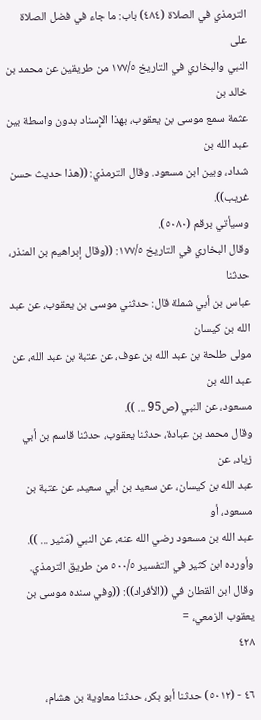الترمذي في الصلاة (٤٨٤) باب: ما جاء في فضل الصلاة على
النبي والبخاري في التاريخ ١٧٧/٥ من طريقين عن محمد بن خالد بن
عثمة سمع موسى بن يعقوب، بهذا الإِسناد بدون واسطة بين عبد الله بن
شداد، وبين ابن مسعود. وقال الترمذي: ((هذا حديث حسن غريب)).
وسيأتي برقم (٥٠٨٠).
وقال البخاري في التاريخ ١٧٧/٥: ((وقال إبراهيم بن المنذر، حدثنا
عباس بن أبي شملة قال: حدثني موسى بن يعقوب، عن عبد الله بن كيسان
مولى طلحة بن عبد الله بن عوف، عن عتبة بن عبد الله، عن عبد الله بن
مسعود، عن النبي (ص95 ... )).
وقال محمد بن عبادة، حدثنا يعقوب، حدثنا قاسم بن أبي زياد، عن
عبد الله بن كيسان، عن سعيد بن أبي سعيد، عن عتبة بن مسعود، أو
عبد الله بن مسعود رضي الله عنه، عن النبي (مَثير ... )).
وأورده ابن كثير في التفسير ٥٠٠/٥ من طريق الترمذي.
وقال ابن القطان في ((الأفراد)): ((وفي سنده موسى بن يعقوب الزمعي، =
٤٢٨

٤٦ - (٥٠١٢) حدثنا أبو بكر، حدثنا معاوية بن هشام،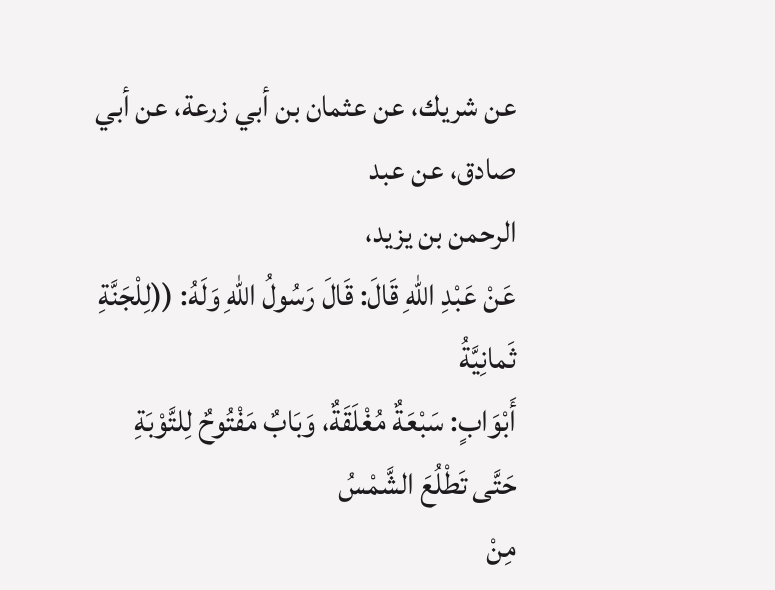عن شريك، عن عثمان بن أبي زرعة، عن أبي صادق، عن عبد
الرحمن بن یزید،
عَنْ عَبْدِ اللهِ قَالَ: قَالَ رَسُولُ اللهِ وَلَهُ: ((لِلْجَنَّةِ ثَمانِيَّةُ
أَبْوَابٍ: سَبْعَةٌ مُغْلَقَةٌ، وَبَابٌ مَفْتُوحٌ لِلتَّوْبَةِ حَتَّى تَطْلُعَ الشَّمْسُ
مِنْ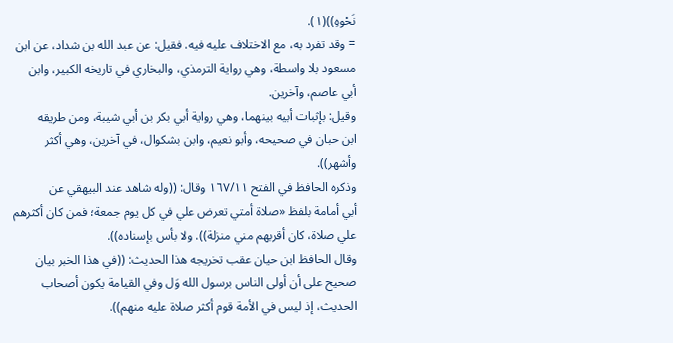نَحْوهِ))(١).
= وقد تفرد به، مع الاختلاف عليه فيه. فقيل: عن عبد الله بن شداد، عن ابن
مسعود بلا واسطة، وهي رواية الترمذي، والبخاري في تاريخه الكبير، وابن
أبي عاصم، وآخرين.
وقيل: بإثبات أبيه بينهما، وهي رواية أبي بكر بن أبي شيبة، ومن طريقه
ابن حبان في صحيحه، وأبو نعيم، وابن بشكوال، في آخرين، وهي أكثر
وأشهر)).
وذكره الحافظ في الفتح ١٦٧/١١ وقال: ((وله شاهد عند البيهقي عن
أبي أمامة بلفظ «صلاة أمتي تعرض علي في كل يوم جمعة؛ فمن كان أكثرهم
علي صلاة، كان أقربهم مني منزلة)). ولا بأس بإسناده)).
وقال الحافظ ابن حيان عقب تخريجه هذا الحديث: ((في هذا الخبر بيان
صحيح على أن أولى الناس برسول الله وَل وفي القيامة يكون أصحاب
الحديث، إذ ليس في الأمة قوم أكثر صلاة عليه منهم)).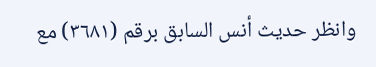وانظر حديث أنس السابق برقم (٣٦٨١) مع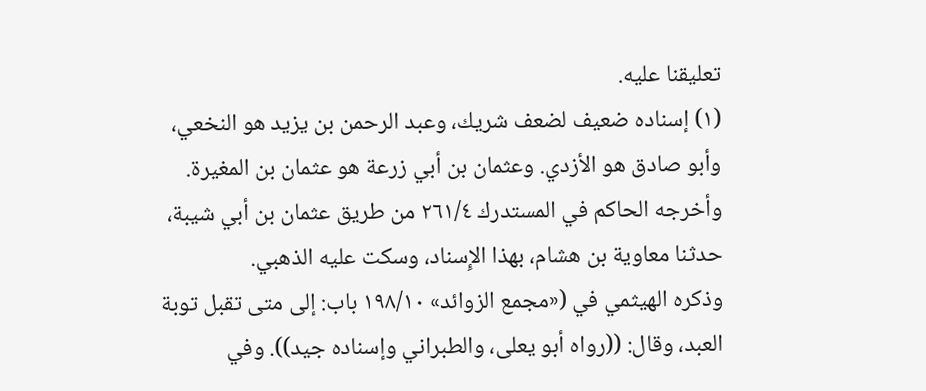تعليقنا عليه.
(١) إسناده ضعيف لضعف شريك، وعبد الرحمن بن يزيد هو النخعي،
وأبو صادق هو الأزدي. وعثمان بن أبي زرعة هو عثمان بن المغيرة.
وأخرجه الحاكم في المستدرك ٢٦١/٤ من طريق عثمان بن أبي شيبة،
حدثنا معاوية بن هشام، بهذا الإِسناد، وسكت عليه الذهبي.
وذكره الهيثمي في («مجمع الزوائد» ١٩٨/١٠ باب: إلى متى تقبل توبة
العبد، وقال: ((رواه أبو يعلى، والطبراني وإسناده جيد)). وفي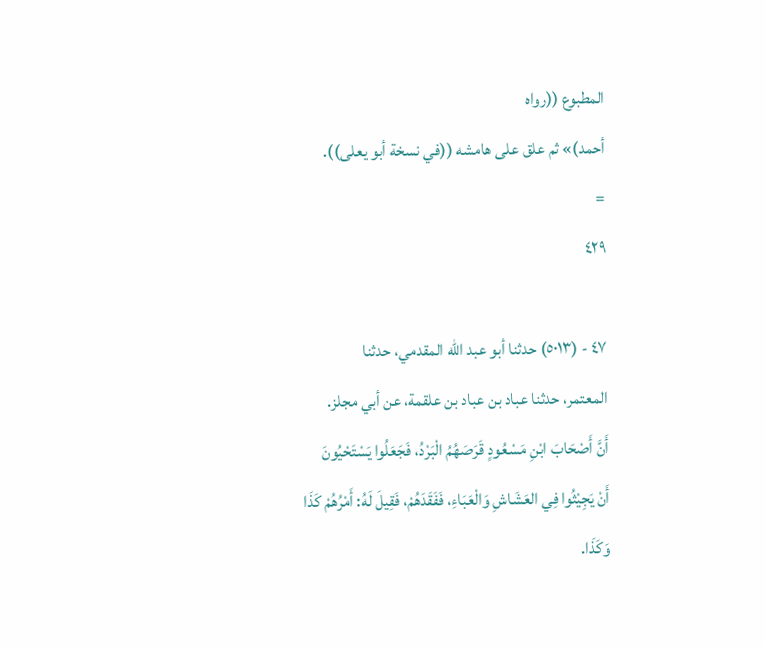المطبوع ((رواه
أحمد)» ثم علق على هامشه ((في نسخة أبو يعلى)).
=
٤٢٩

٤٧ - (٥٠١٣) حدثنا أبو عبد الله المقدمي، حدثنا
المعتمر، حدثنا عباد بن عباد بن علقمة، عن أبي مجلز.
أَنَّ أَصْحَابَ ابْنِ مَسْعُودٍ قَرَصَهُمُ الْبَرْدُ، فَجَعَلُوا يَسْتَحْيُونَ
أَنْ يَجِيْثُوا فِي العَشَاشِ وَالْعَبَاءِ، فَفَقَدَهُمْ، فَقِيلَ لَهُ: أَمْرُهُمْ كَذَا
وَكَذَا.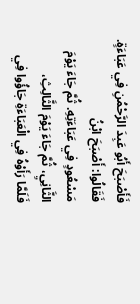فَأَصْبَحَ أَبُو عَبِدَ الرَّحْمُنِ فِي عَبَاءَةٍ. فَقَالُوا: أَصْبَحَ ابْنُ
مَسْعُودٍ فِي عَبَاءَتِهِ. ثُمَّ جَاءَ يَوْمَ الثَّانِيِ، ثُمَّ جَاءَ يَوْمَ الثَّالِثِ،
فَلَمَّا رَأَوْهُ فِي الْعَبَاءَةِ جَاؤُوا فِي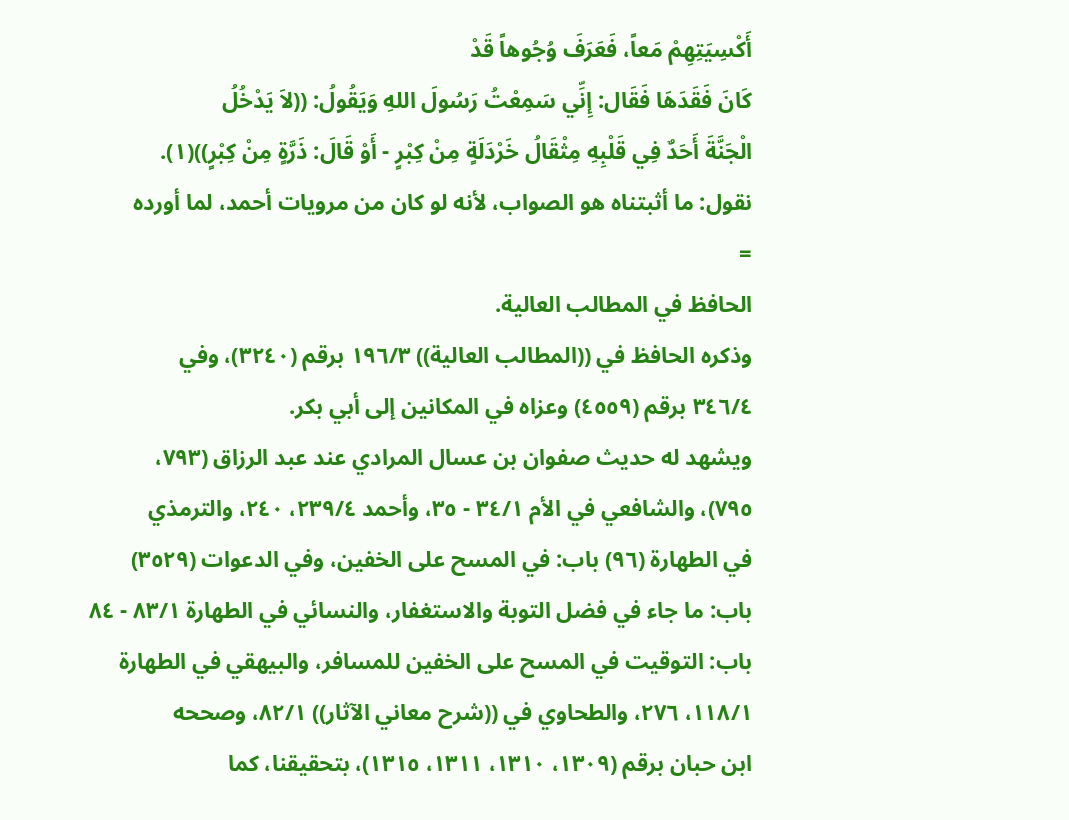أَكْسِيَتِهِمْ مَعاً، فَعَرَفَ وُجُوهاً قَدْ
كَانَ فَقَدَهَا فَقَال: إِنِّي سَمِعْتُ رَسُولَ اللهِ وَيَقُولُ: ((لاَ يَدْخُلُ
الْجَنَّةَ أَحَدٌ فِي قَلْبِهِ مِثْقَالُ خَرْدَلَةٍ مِنْ كِبْرٍ - أَوْ قَالَ: ذَرَّةٍ مِنْ كِبْرٍ))(١).
نقول: ما أثبتناه هو الصواب، لأنه لو كان من مرويات أحمد، لما أورده
=
الحافظ في المطالب العالية.
وذكره الحافظ في ((المطالب العالية)) ١٩٦/٣ برقم (٣٢٤٠)، وفي
٣٤٦/٤ برقم (٤٥٥٩) وعزاه في المكانين إلى أبي بكر.
ويشهد له حديث صفوان بن عسال المرادي عند عبد الرزاق (٧٩٣،
٧٩٥)، والشافعي في الأم ٣٤/١ - ٣٥، وأحمد ٢٣٩/٤، ٢٤٠، والترمذي
في الطهارة (٩٦) باب: في المسح على الخفين، وفي الدعوات (٣٥٢٩)
باب: ما جاء في فضل التوبة والاستغفار، والنسائي في الطهارة ٨٣/١ - ٨٤
باب: التوقيت في المسح على الخفين للمسافر، والبيهقي في الطهارة
١١٨/١، ٢٧٦، والطحاوي في ((شرح معاني الآثار)) ٨٢/١، وصححه
ابن حبان برقم (١٣٠٩، ١٣١٠، ١٣١١، ١٣١٥)، بتحقيقنا، كما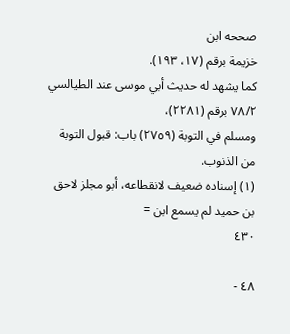صححه ابن
خزيمة برقم (١٧، ١٩٣).
كما يشهد له حديث أبي موسى عند الطيالسي ٧٨/٢ برقم (٢٢٨١)،
ومسلم في التوبة (٢٧٥٩) باب: قبول التوبة من الذنوب.
(١) إسناده ضعيف لانقطاعه، أبو مجلز لاحق بن حميد لم يسمع ابن =
٤٣٠

٤٨ -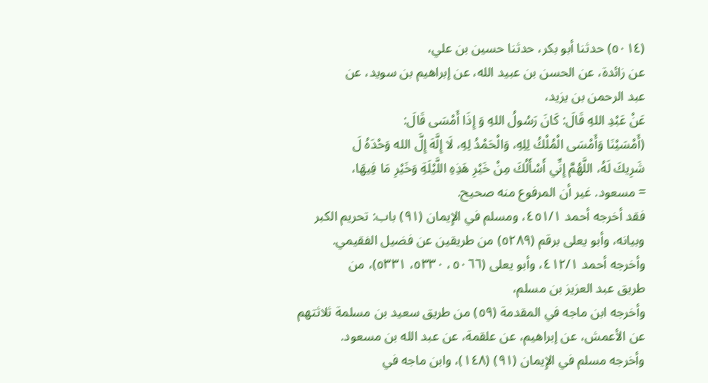(٥٠١٤) حدثنا أبو بكر، حدثنا حسين بن علي،
عن زائدة، عن الحسن بن عبيد الله، عن إبراهيم بن سويد، عن
عبد الرحمن بن یزید،
عَنْ عَبْدِ اللهِ قَالَ: كَانَ رَسُولُ اللهِ وَ إِذَا أَمْسَى قَالَ:
(أَمْسَيْنَا وَأَمْسَى الْمُلْكُ لِلِهِ، وَالْحَمْدُ لِهِ، لَا إِلَّهَ إِلَّ الله وَحْدَهُ لَ
شَرِيكَ لَهُ، اللَّهُمَّ إِنِّي أَسْأَلُكَ مِنْ خَيْرِ هَذِهِ اللَّيْلَةِ وَخَيْرِ مَا فِيهَا،
= مسعود. غير أن المرفوع منه صحيح.
فقد أخرجه أحمد ٤٥١/١، ومسلم في الإِيمان (٩١) باب: تحريم الكبر
وبيانه، وأبو يعلى برقم (٥٢٨٩) من طريقين عن فضيل الفقيمي.
وأخرجه أحمد ٤١٢/١، وأبو يعلى (٥٠٦٦، ٥٣٣٠، ٥٣٣١)، من
طريق عبد العزيز بن مسلم،
وأخرجه ابن ماجه في المقدمة (٥٩) من طريق سعيد بن مسلمة ثلاثتهم
عن الأعمش، عن إبراهيم، عن علقمة، عن عبد الله بن مسعود.
وأخرجه مسلم في الإِيمان (٩١) (١٤٨)، وابن ماجه في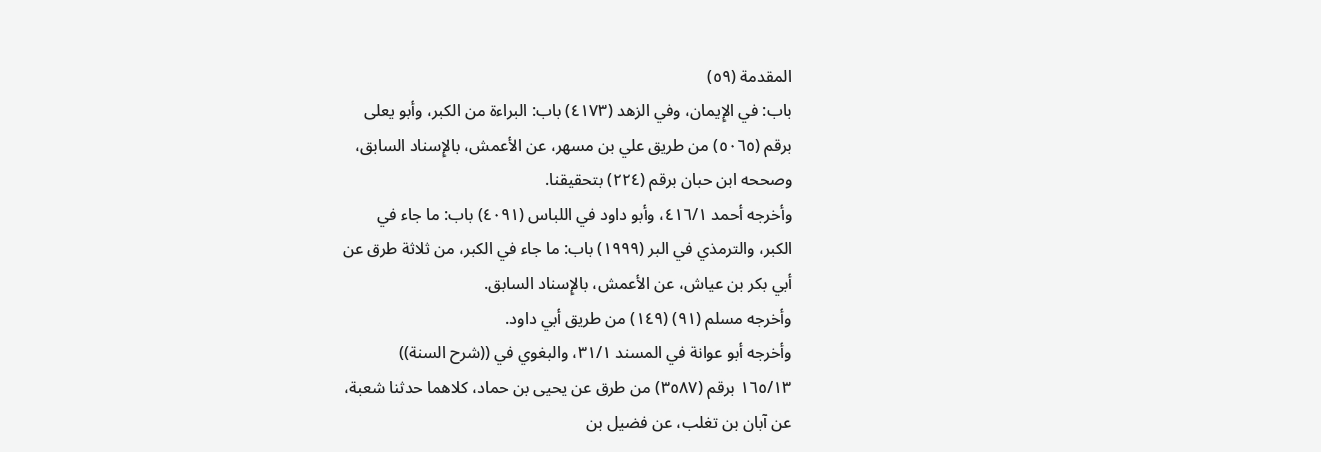المقدمة (٥٩)
باب: في الإِيمان، وفي الزهد (٤١٧٣) باب: البراءة من الكبر، وأبو يعلى
برقم (٥٠٦٥) من طريق علي بن مسهر، عن الأعمش، بالإِسناد السابق،
وصححه ابن حبان برقم (٢٢٤) بتحقيقنا.
وأخرجه أحمد ٤١٦/١، وأبو داود في اللباس (٤٠٩١) باب: ما جاء في
الكبر، والترمذي في البر (١٩٩٩) باب: ما جاء في الكبر، من ثلاثة طرق عن
أبي بكر بن عياش، عن الأعمش، بالإِسناد السابق.
وأخرجه مسلم (٩١) (١٤٩) من طريق أبي داود.
وأخرجه أبو عوانة في المسند ٣١/١، والبغوي في ((شرح السنة))
١٦٥/١٣ برقم (٣٥٨٧) من طرق عن يحيى بن حماد، كلاهما حدثنا شعبة،
عن آبان بن تغلب، عن فضيل بن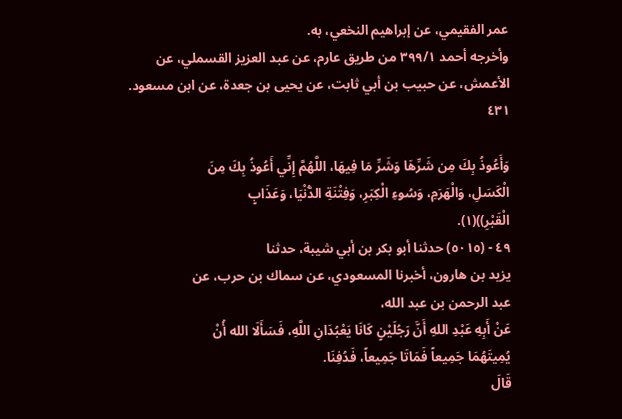عمر الفقيمي، عن إبراهيم النخعي، به.
وأخرجه أحمد ٣٩٩/١ من طريق عارم، عن عبد العزيز القسملي، عن
الأعمش، عن حبيب بن أبي ثابت، عن يحيى بن جعدة، عن ابن مسعود.
٤٣١

وَأَعُوذُ بِكَ مِن شَرِّهَا وَشَرِّ مَا فِيهَا، اللَّهُمَّ إِنِّي أَعُوذُ بِكَ مِنَ
الْكَسَلِ، وَالْهَرَمِ، وَسُوءِ الْكِبَرِ، وَفِتْنَةِ الدُّنْيَا، وَعَذَابٍ
الْقَبْرِ))(١).
٤٩ - (٥٠١٥) حدثنا أبو بكر بن أبي شيبة، حدثنا
يزيد بن هارون، أخبرنا المسعودي، عن سماك بن حرب، عن
عبد الرحمن بن عبد الله،
عَنْ أَبِهِ عَبْدِ اللهِ أَنَّ رَجُلَيْنٍ كَانَا يَعْبُدَانِ اللَّهِ، فَسَأَلَا الله أُنْ
يُمِيتَهُمَا جَمِيعاً فَمَاتَا جَمِيعاً، فَدُفِنَا.
قَالَ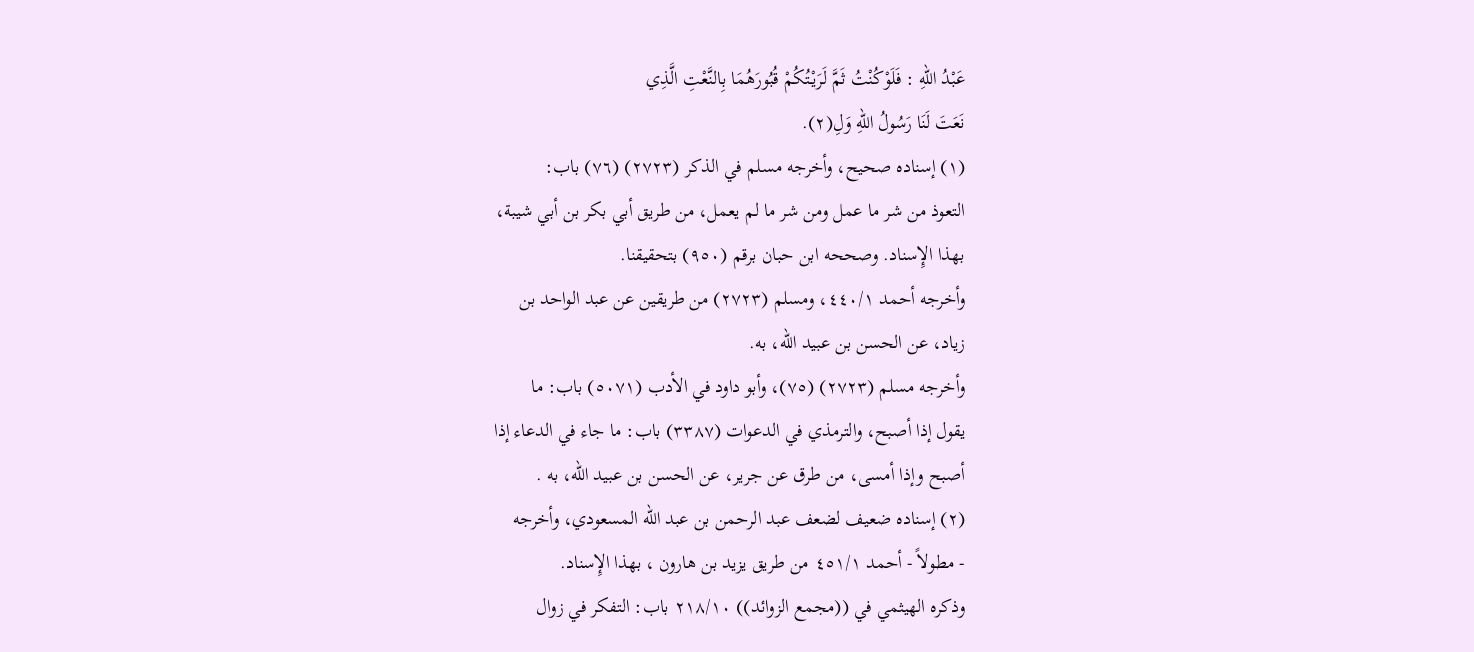عَبْدُ اللهِ : فَلَوْكُنْتُ ثَمَّ لَرَيْتُكُمْ قُبُورَهُمَا بِالنَّعْتِ الَّذِي
نَعَتَ لَنَا رَسُولُ اللهِ وَلِ(٢).
(١) إسناده صحيح، وأخرجه مسلم في الذكر (٢٧٢٣) (٧٦) باب:
التعوذ من شر ما عمل ومن شر ما لم يعمل، من طريق أبي بكر بن أبي شيبة،
بهذا الإِسناد. وصححه ابن حبان برقم (٩٥٠) بتحقيقنا.
وأخرجه أحمد ٤٤٠/١، ومسلم (٢٧٢٣) من طريقين عن عبد الواحد بن
زياد، عن الحسن بن عبيد الله، به.
وأخرجه مسلم (٢٧٢٣) (٧٥)، وأبو داود في الأدب (٥٠٧١) باب: ما
يقول إذا أصبح، والترمذي في الدعوات (٣٣٨٧) باب: ما جاء في الدعاء إذا
أصبح وإذا أمسى، من طرق عن جرير، عن الحسن بن عبيد اللّه، به .
(٢) إسناده ضعيف لضعف عبد الرحمن بن عبد الله المسعودي، وأخرجه
- مطولاً - أحمد ٤٥١/١ من طريق يزيد بن هارون ، بهذا الإِسناد.
وذكره الهيثمي في ((مجمع الزوائد)) ٢١٨/١٠ باب: التفكر في زوال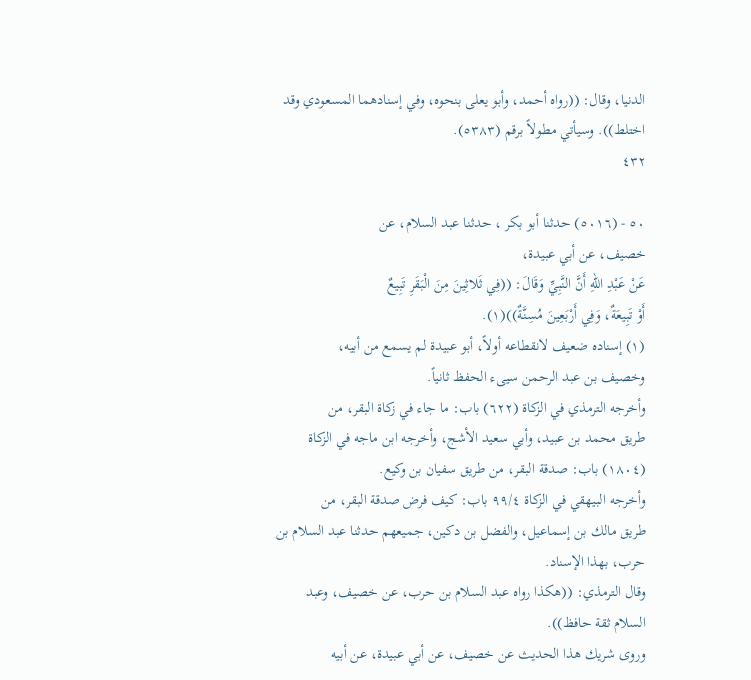الدنيا، وقال: ((رواه أحمد، وأبو يعلى بنحوه، وفي إسنادهما المسعودي وقد
اختلط)). وسيأتي مطولاً برقم (٥٣٨٣).
٤٣٢

٥٠ - (٥٠١٦) حدثنا أبو بكر ، حدثنا عبد السلام، عن
خصیف، عن أبي عبيدة،
عَنْ عَبْدِ اللهِ أَنَّ النَّبِيِّ وَقَالَ: ((فِي ثَلاثِينَ مِنَ الْبَقَرِ تَبِيعٌ
أَوْ تَبِيعَةٌ، وَفِي أَرْبَعِينَ مُسِنَّةٌ))(١).
(١) إسناده ضعيف لانقطاعه أولاً، أبو عبيدة لم يسمع من أبيه،
وخصيف بن عبد الرحمن سيىء الحفظ ثانياً.
وأخرجه الترمذي في الزكاة (٦٢٢) باب: ما جاء في زكاة البقر، من
طريق محمد بن عبيد، وأبي سعيد الأشج، وأخرجه ابن ماجه في الزكاة
(١٨٠٤) باب: صدقة البقر، من طريق سفيان بن وكيع.
وأخرجه البيهقي في الزكاة ٩٩/٤ باب: كيف فرض صدقة البقر، من
طريق مالك بن إسماعيل، والفضل بن دكين، جميعهم حدثنا عبد السلام بن
حرب، بهذا الإسناد.
وقال الترمذي: ((هكذا رواه عبد السلام بن حرب، عن خصيف، وعبد
السلام ثقة حافظ)).
وروى شريك هذا الحديث عن خصيف، عن أبي عبيدة، عن أبيه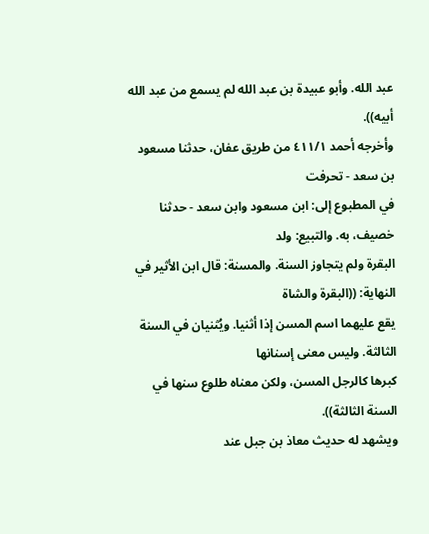عبد الله. وأبو عبيدة بن عبد الله لم يسمع من عبد الله أبيه)).
وأخرجه أحمد ٤١١/١ من طريق عفان، حدثنا مسعود بن سعد - تحرفت
في المطبوع إلى: ابن مسعود وابن سعد - حدثنا خصيف، به. والتبيع: ولد
البقرة ولم يتجاوز السنة. والمسنة: قال ابن الأثير في النهاية: ((البقرة والشاة
يقع عليهما اسم المسن إذا أثنيا. ويُثنيان في السنة الثالثة. وليس معنى إسنانها
كبرها كالرجل المسن، ولكن معناه طلوع سنها في السنة الثالثة)).
ويشهد له حديث معاذ بن جبل عند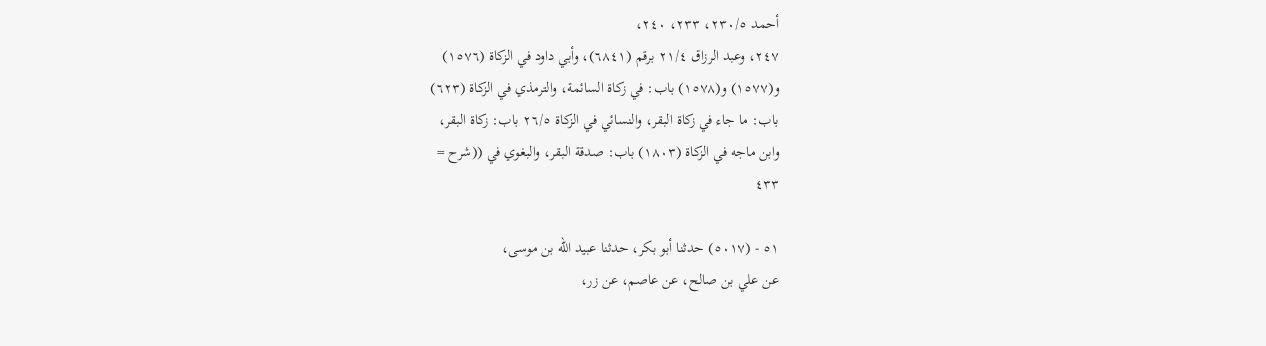أحمد ٢٣٠/٥، ٢٣٣، ٢٤٠،
٢٤٧، وعبد الرزاق ٢١/٤ برقم (٦٨٤١)، وأبي داود في الزكاة (١٥٧٦)
و(١٥٧٧) و(١٥٧٨) باب: في زكاة السائمة، والترمذي في الزكاة (٦٢٣)
باب: ما جاء في زكاة البقر، والنسائي في الزكاة ٢٦/٥ باب: زكاة البقر،
وابن ماجه في الزكاة (١٨٠٣) باب: صدقة البقر، والبغوي في ((شرح =
٤٣٣

٥١ - (٥٠١٧) حدثنا أبو بكر، حدثنا عبيد الله بن موسى،
عن علي بن صالح، عن عاصم، عن زر،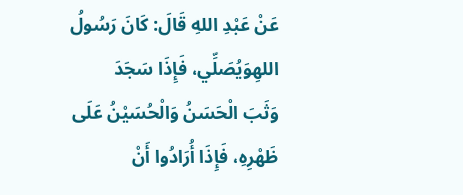عَنْ عَبْدِ اللهِ قَالَ: كَانَ رَسُولُ اللهِوَيُصَلِّي، فَإِذَا سَجَدَ
وَثَبَ الْحَسَنُ وَالْحُسَيْنُ عَلَى ظَهْرِهِ، فَإِذَا أُرَادُوا أَنْ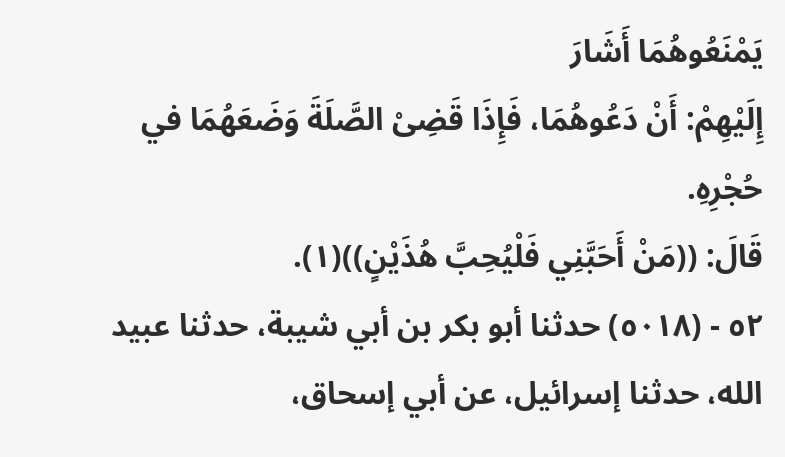يَمْنَعُوهُمَا أَشَارَ
إِلَيْهِمْ: أَنْ دَعُوهُمَا، فَإِذَا قَضِىْ الصَّلَةَ وَضَعَهُمَا في حُجْرِهِ.
قَالَ: ((مَنْ أَحَبَّنِي فَلْيُحِبَّ هُذَيْنٍ))(١).
٥٢ - (٥٠١٨) حدثنا أبو بكر بن أبي شيبة، حدثنا عبيد
الله، حدثنا إسرائيل، عن أبي إسحاق،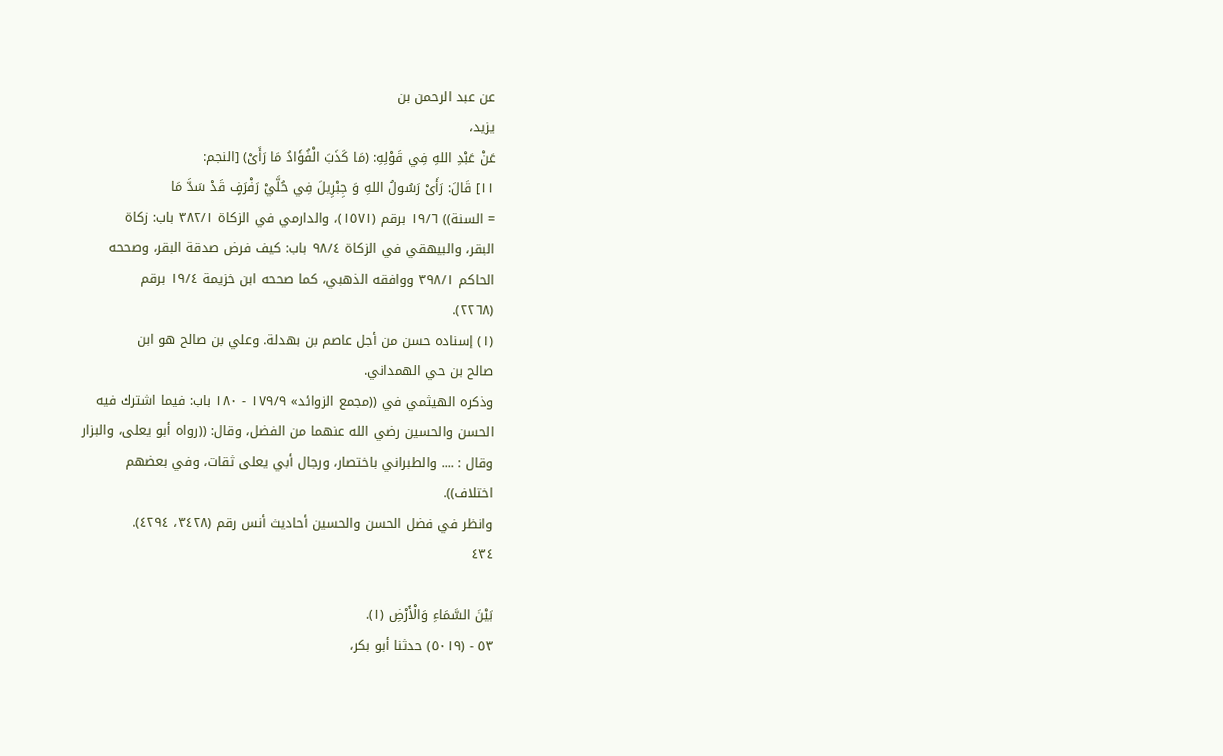عن عبد الرحمن بن
یزید،
عَنْ عَبْدِ اللهِ فِي قَوْلِهِ: (مَا كَذَبَ الْفُؤَادُ مَا رَأَىْ) [النجم:
١١] قَالَ: رَأَىْ رَسُولُ اللهِ وَ جِبْرِيلَ فِي حُلَّيْ رَفْرَفٍ قَدْ سَدَّ مَا
= السنة)) ١٩/٦ برقم (١٥٧١)، والدارمي في الزكاة ٣٨٢/١ باب: زكاة
البقر، والبيهقي في الزكاة ٩٨/٤ باب: كيف فرض صدقة البقر، وصححه
الحاكم ٣٩٨/١ ووافقه الذهبي، كما صححه ابن خزيمة ١٩/٤ برقم
(٢٢٦٨).
(١) إسناده حسن من أجل عاصم بن بهدلة. وعلي بن صالح هو ابن
صالح بن حي الهمداني.
وذكره الهيثمي في ((مجمع الزوائد» ١٧٩/٩ - ١٨٠ باب: فيما اشترك فيه
الحسن والحسين رضي الله عنهما من الفضل، وقال: ((رواه أبو يعلى، والبزار
وقال : .... والطبراني باختصار، ورجال أبي يعلى ثقات، وفي بعضهم
اختلاف)).
وانظر في فضل الحسن والحسين أحاديث أنس رقم (٣٤٢٨، ٤٢٩٤).
٤٣٤

بَيْنَ السَّمَاءِ وَالْأَرْضِ (١).
٥٣ - (٥٠١٩) حدثنا أبو بكر،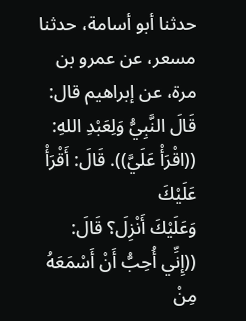حدثنا أبو أسامة، حدثنا
مسعر، عن عمرو بن مرة، عن إبراهيم قال:
قَالَ النَّبِيُّ وَلِعَبْدِ اللهِ: ((اقْرَأْ عَلَيَّ)). قَالَ: أَقْرَأْ عَلَيْكَ
وَعَلَيْكَ أَنْزِلَ؟ قَالَ: ((إِنِّي أُحِبُّ أَنْ أَسْمَعَهُ مِنْ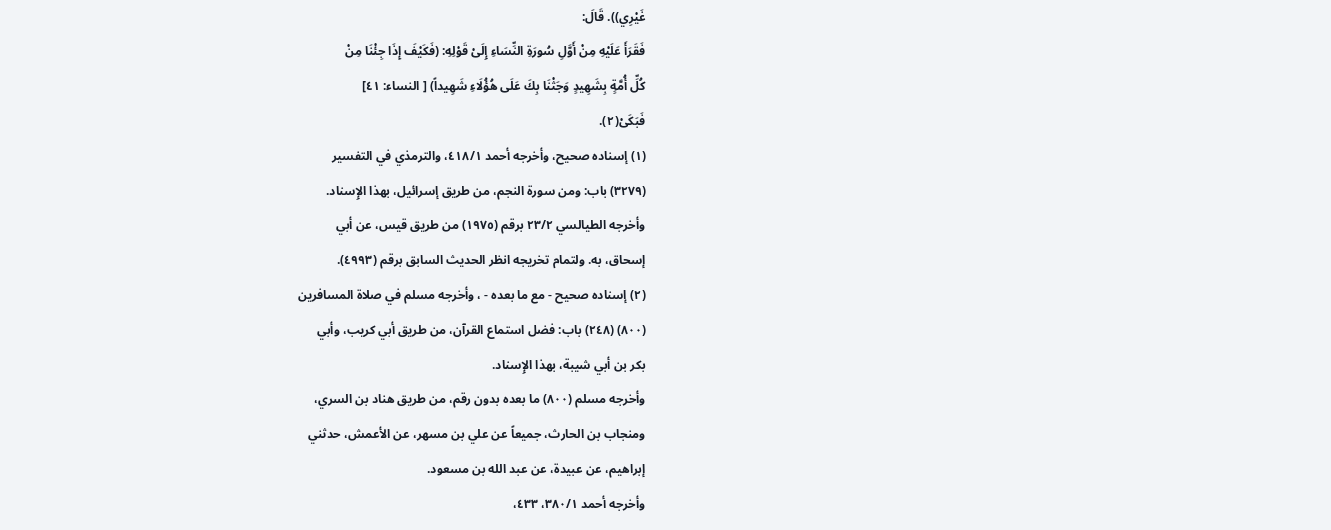غَيْرِي)). قَالَ:
فَقَرَأَ عَلَيْهِ مِنْ أَوَّلِ سُورَةِ النِّسَاءِ إِلَىْ قَوْلِهِ: (فَكَيْفَ إِذَا جِئْنَا مِنْ
كُلِّ أُمَّةٍ بِشَهِيدٍ وَجَثْنَا بِكَ عَلَى هُؤُلَاءِ شَهِيداً) [ النساء: ٤١]
فَبَكَیْ(٢).
(١) إسناده صحيح، وأخرجه أحمد ٤١٨/١، والترمذي في التفسير
(٣٢٧٩) باب: ومن سورة النجم، من طريق إسرائيل، بهذا الإِسناد.
وأخرجه الطيالسي ٢٣/٢ برقم (١٩٧٥) من طريق قيس، عن أبي
إسحاق، به. ولتمام تخريجه انظر الحديث السابق برقم (٤٩٩٣).
(٢) إسناده صحيح - مع ما بعده - ، وأخرجه مسلم في صلاة المسافرين
(٨٠٠) (٢٤٨) باب: فضل استماع القرآن، من طريق أبي كريب، وأبي
بكر بن أبي شيبة، بهذا الإِسناد.
وأخرجه مسلم (٨٠٠) ما بعده بدون رقم، من طريق هناد بن السري،
ومنجاب بن الحارث، جميعاً عن علي بن مسهر، عن الأعمش، حدثني
إبراهيم، عن عبيدة، عن عبد الله بن مسعود.
وأخرجه أحمد ٣٨٠/١، ٤٣٣،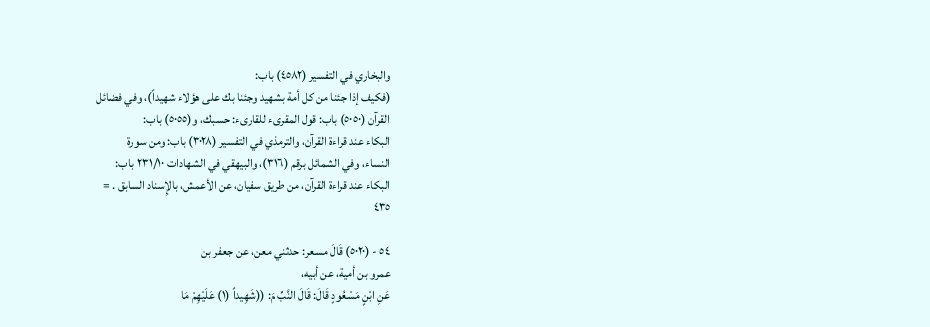والبخاري في التفسير (٤٥٨٢) باب:
(فكيف إذا جئنا من كل أمة بشهيد وجئنا بك على هؤلاء شهيداً)، وفي فضائل
القرآن (٥٠٥٠) باب: قول المقرىء للقارىء: حسبك، و(٥٠٥٥) باب:
البكاء عند قراءة القرآن، والترمذي في التفسير (٣٠٢٨) باب: ومن سورة
النساء، وفي الشمائل برقم (٣١٦)، والبيهقي في الشهادات ٢٣١/١٠ باب:
البكاء عند قراءة القرآن، من طريق سفيان، عن الأعمش، بالإِسناد السابق . =
٤٣٥

٥٤ - (٥٠٢٠) قَالَ مسعر: حدثني معن، عن جعفر بن
عمرو بن أمية، عن أبيه،
عَنِ ابْنٍ مَسْعُودٍ قَالَ: قَالَ النَّبِّ مَ: ((شَهِيداً (١) عَلَيْهِمْ مَا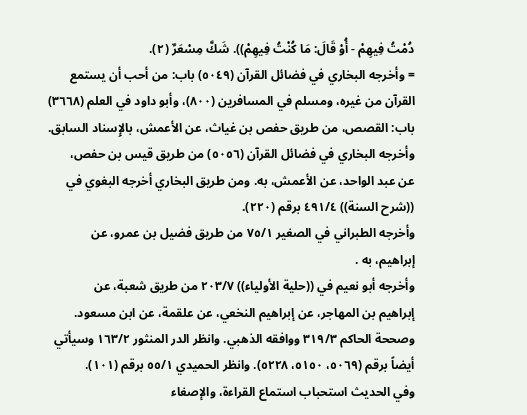دُمْتُ فِيهِمْ - أُوْ قَالَ: مَا كُنْتُ فِيهِمْ)). شَكَّ مِسْعَرٌ (٢).
= وأخرجه البخاري في فضائل القرآن (٥٠٤٩) باب: من أحب أن يستمع
القرآن من غيره، ومسلم في المسافرين (٨٠٠)، وأبو داود في العلم (٣٦٦٨)
باب: القصص، من طريق حفص بن غياث، عن الأعمش، بالإِسناد السابق.
وأخرجه البخاري في فضائل القرآن (٥٠٥٦) من طريق قيس بن حفص،
عن عبد الواحد، عن الأعمش، به. ومن طريق البخاري أخرجه البغوي في
((شرح السنة)) ٤٩١/٤ برقم (٢٢٠).
وأخرجه الطبراني في الصغير ٧٥/١ من طريق فضيل بن عمرو، عن
إبراهيم، به .
وأخرجه أبو نعيم في ((حلية الأولياء)) ٢٠٣/٧ من طريق شعبة، عن
إبراهيم بن المهاجر، عن إبراهيم النخعي، عن علقمة، عن ابن مسعود.
وصححة الحاكم ٣١٩/٣ ووافقه الذهبي. وانظر الدر المنثور ١٦٣/٢ وسيأتي
أيضاً برقم (٥٠٦٩، ٥١٥٠، ٥٢٢٨). وانظر الحميدي ٥٥/١ برقم (١٠١).
وفي الحديث استحباب استماع القراءة، والإصغاء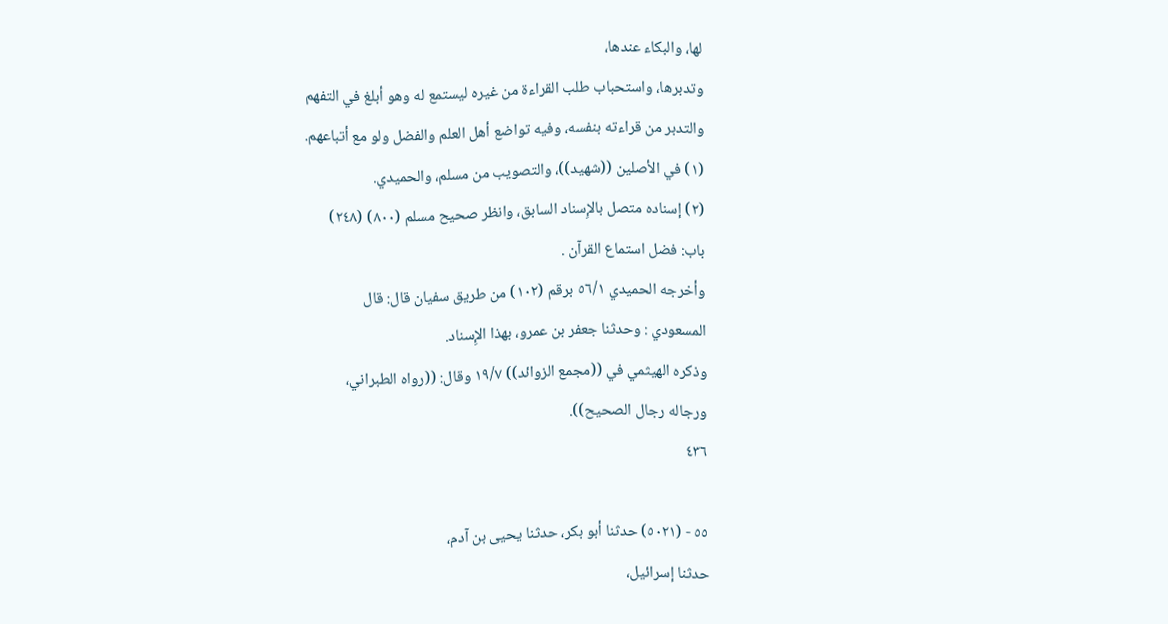لها، والبكاء عندها،
وتدبرها، واستحباب طلب القراءة من غيره ليستمع له وهو أبلغ في التفهم
والتدبر من قراءته بنفسه، وفيه تواضع أهل العلم والفضل ولو مع أتباعهم.
(١) في الأصلين ((شهيد))، والتصويب من مسلم، والحميدي.
(٢) إسناده متصل بالإِسناد السابق، وانظر صحيح مسلم (٨٠٠) (٢٤٨)
باب: فضل استماع القرآن .
وأخرجه الحميدي ٥٦/١ برقم (١٠٢) من طريق سفيان قال: قال
المسعودي : وحدثنا جعفر بن عمرو، بهذا الإِسناد.
وذكره الهيثمي في ((مجمع الزوائد)) ١٩/٧ وقال: ((رواه الطبراني،
ورجاله رجال الصحيح)).
٤٣٦

٥٥ - (٥٠٢١) حدثنا أبو بكر، حدثنا يحيى بن آدم،
حدثنا إسرائيل،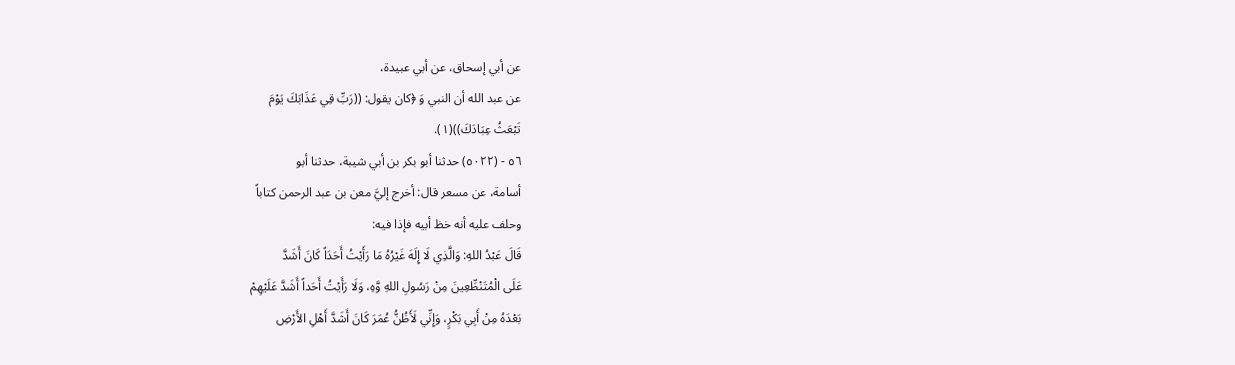عن أبي إسحاق، عن أبي عبيدة،
عن عبد الله أن النبي وَ ﴿كان يقول: ((رَبِّ قِي عَذَابَكَ يَوْمَ
تَبْعَثُ عِبَادَكَ))(١).
٥٦ - (٥٠٢٢) حدثنا أبو بكر بن أبي شيبة، حدثنا أبو
أسامة، عن مسعر قال: أخرج إليَّ معن بن عبد الرحمن كتاباً
وحلف عليه أنه خظ أبيه فإذا فيه:
قَالَ عَبْدُ اللهِ: وَالَّذِي لَا إِلَهَ غَيْرُهُ مَا رَأَيْتُ أَحَدَاً كَانَ أَشَدَّ
عَلَى الْمُتَنْطِّعِينَ مِنْ رَسُولِ اللهِ وَّهِ، وَلَا رَأَيْتُ أَحَداً أَشَدَّ عَلَيْهِمْ
بَعْدَهُ مِنْ أَبِي بَكْرٍ، وَإِنِّي لَأَظُنُّ عُمَرَ كَانَ أَشَدَّ أَهْلِ الأَرْضِ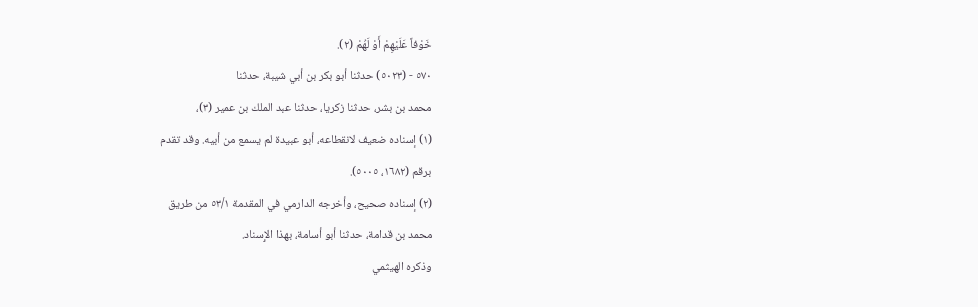خَوْفاً عَلَيْهِمْ أَوْ لَهُمْ (٢).
٥٧٠ - (٥٠٢٣) حدثنا أبو بكر بن أبي شيبة، حدثنا
محمد بن بشر، حدثنا زكريا، حدثنا عبد الملك بن عمير (٣)،
(١) إسناده ضعيف لانقطاعه، أبو عبيدة لم يسمع من أبيه. وقد تقدم
برقم (١٦٨٢، ٥٠٠٥).
(٢) إسناده صحيح، وأخرجه الدارمي في المقدمة ٥٣/١ من طريق
محمد بن قدامة، حدثنا أبو أسامة، بهذا الإِسناد.
وذكره الهيثمي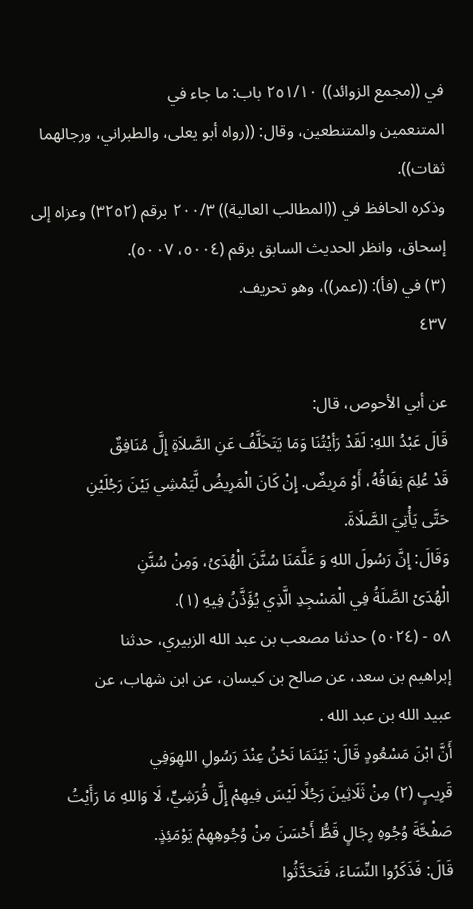في ((مجمع الزوائد)) ٢٥١/١٠ باب: ما جاء في
المتنعمين والمتنطعين، وقال: ((رواه أبو يعلى، والطبراني، ورجالهما ثقات)).
وذكره الحافظ في ((المطالب العالية)) ٢٠٠/٣ برقم (٣٢٥٢) وعزاه إلى
إسحاق، وانظر الحديث السابق برقم (٥٠٠٤، ٥٠٠٧).
(٣) في (فأ): ((عمر))، وهو تحريف.
٤٣٧

عن أبي الأحوص، قال:
قَالَ عَبْدُ اللهِ: لَقَدْ رَأيْتُنَا وَمَا يَتَخَلَّفُ عَنِ الصَّلاَةِ إِلَّ مُنَافِقٌ
قَدْ عُلِمَ نِفَاقُهُ، أَوْ مَرِيضٌ. إِنْ كَانَ الْمَرِيضُ لَّيَمْشِي بَيْنَ رَجُلَيْنِ
حَتَّى يَأْتِيَ الصَّلَاةَ.
وَقَالَ: إِنَّ رَسُولَ اللهِ وَ عَلَّمَنَا سُنَّنَ الْهُدَىُ، وَمِنْ سُنَّنِ
الْهُدَىْ الصَّلَةُ فِي الْمَسْجِدِ الَّذِي يُؤَذَّنُ فِيهِ (١).
٥٨ - (٥٠٢٤) حدثنا مصعب بن عبد الله الزبيري، حدثنا
إبراهيم بن سعد، عن صالح بن كيسان، عن ابن شهاب، عن
عبيد الله بن عبد الله .
أَنَّ ابْنَ مَسْعُودٍ قَالَ: بَيْنَمَا نَحْنُ عِنْدَ رَسُولِ اللهِوَفِي
قَرِيبٍ (٢) مِنْ ثَلَاثِينَ رَجُلًا لَيْسَ فِيهِمْ إِلَّ قُرَشِيٍّ، لَا وَاللهِ مَا رَأَيْتُ
صَفْحَّةَ وُجُوهِ رِجَالٍ قَطُّ أَحْسَنَ مِنْ وُجُوهِهِمْ يَوْمَئِذٍ.
قَالَ: فَذَكَرُوا النِّسَاءَ، فَتَحَدَّثُوا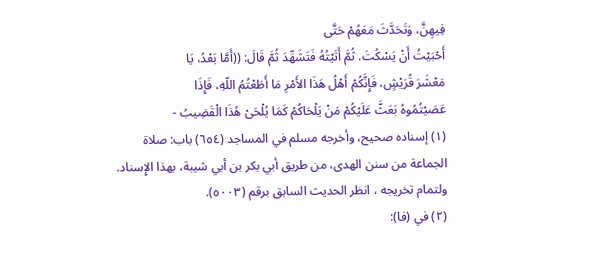فِيهِنَّ، وَتَحَدَّثَ مَعَهُمْ حَتَّى
أَحْبَيْتُ أَنْ يَسْكُتَ. ثُمَّ أَتَيْتُهُ فَتَشَهِّدَ ثُمَّ قَالَ: ((أَمَّا بَعْدُ، يَا
مَعْشَرَ قُرَيْشٍ، فَإِنَّكُمْ أَهْلُ هَذَا الأَمْرِ مَا أَطَعْتُمُ اللّهِ، فَإِذَا
عَصَيْتُمُوهُ بَعَثَّ عَلَيْكُمْ مَنْ يَلْحَاكُمْ كَمَا يُلْحَىْ هُذَا الْقَضِيبُ -
(١) إسناده صحيح، وأخرجه مسلم في المساجد (٦٥٤) باب: صلاة
الجماعة من سنن الهدى، من طريق أبي بكر بن أبي شيبة، بهذا الإِسناد.
ولتمام تخريجه ، انظر الحديث السابق برقم (٥٠٠٣).
(٢) في (فا):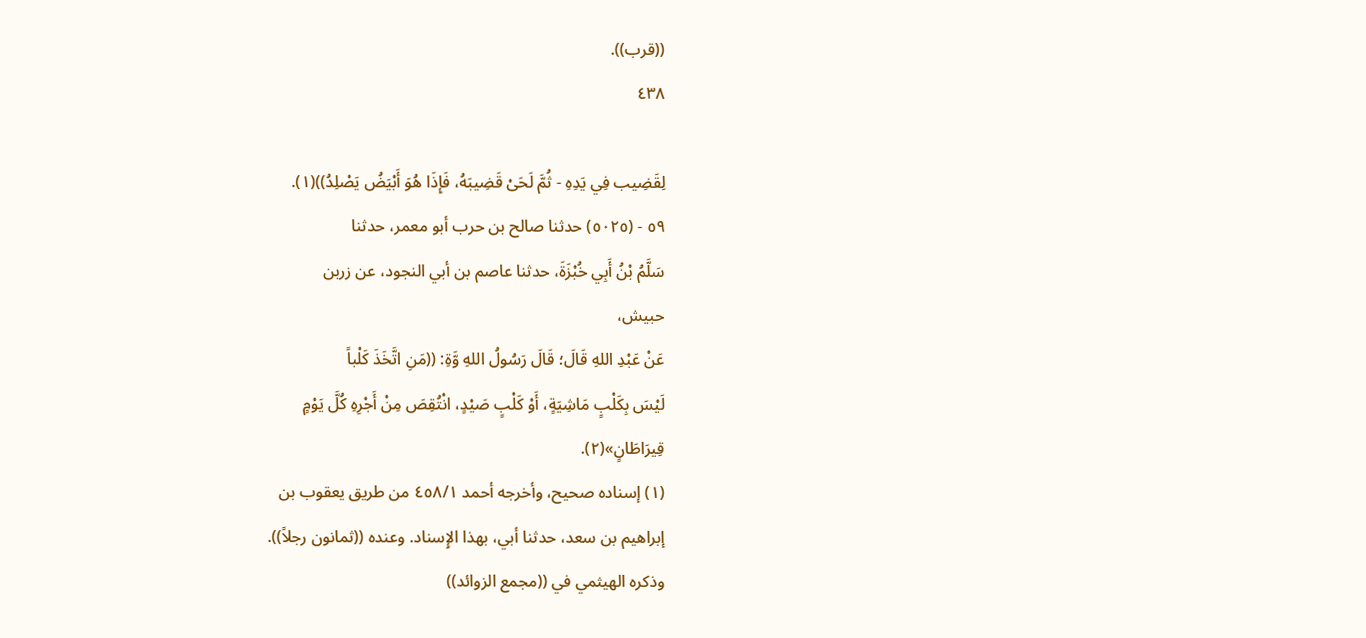((قرب)).
٤٣٨

لِقَضِيب فِي يَدِهِ - ثُمَّ لَحَىْ قَضِيبَهُ، فَإِذَا هُوَ أَبْيَضُ يَصْلِدُ))(١).
٥٩ - (٥٠٢٥) حدثنا صالح بن حرب أبو معمر، حدثنا
سَلَّمُ بْنُ أَبِي خُبْزَةَ، حدثنا عاصم بن أبي النجود، عن زربن
حبیش،
عَنْ عَبْدِ اللهِ قَالَ؛ قَالَ رَسُولُ اللهِ وَّةِ: ((مَنِ اتَّخَذَ كَلْباً
لَيْسَ بِكَلْبٍ مَاشِيَةٍ، أَوْ كَلْبٍ صَيْدٍ، انْتُقِصَ مِنْ أَجْرِهِ كُلَّ يَوْمٍ
قِیرَاطَانٍ»(٢).
(١) إسناده صحيح، وأخرجه أحمد ٤٥٨/١ من طريق يعقوب بن
إبراهيم بن سعد، حدثنا أبي، بهذا الإِسناد. وعنده ((ثمانون رجلاً)).
وذكره الهيثمي في ((مجمع الزوائد))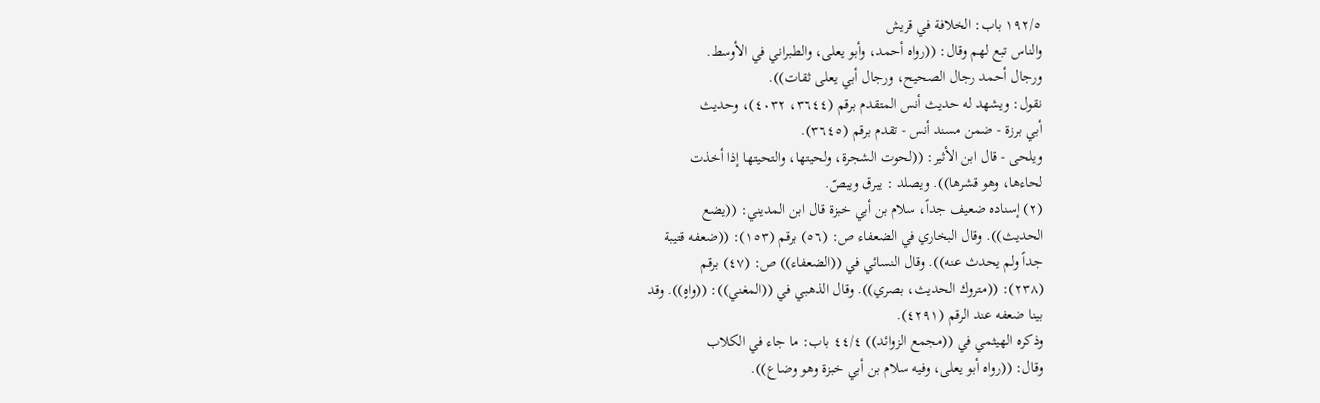١٩٢/٥ باب: الخلافة في قريش
والناس تبع لهم وقال: ((رواه أحمد، وأبو يعلى، والطبراني في الأوسط.
ورجال أحمد رجال الصحيح، ورجال أبي يعلى ثقات)).
نقول: ويشهد له حديث أنس المتقدم برقم (٣٦٤٤، ٤٠٣٢)، وحديث
أبي برزة - ضمن مسند أنس - تقدم برقم (٣٦٤٥).
ويلحى - قال ابن الأثير: ((لحوت الشجرة، ولحيتها، والتحيتها إذا أخذت
لحاءها، وهو قشرها)). ويصلد : يبرق ويبصّ.
(٢) إسناده ضعيف جداً، سلام بن أبي خبزة قال ابن المديني: ((يضع
الحديث)). وقال البخاري في الضعفاء ص: (٥٦) برقم (١٥٣): ((ضعفه قتيبة
جداً ولم يحدث عنه)). وقال النسائي في ((الضعفاء)) ص: (٤٧) برقم
(٢٣٨): ((متروك الحديث، بصري)). وقال الذهبي في ((المغني)): ((واهٍ)). وقد
بينا ضعفه عند الرقم (٤٢٩١).
وذكره الهيثمي في ((مجمع الزوائد)) ٤٤/٤ باب: ما جاء في الكلاب
وقال: ((رواه أبو يعلى، وفيه سلام بن أبي خبزة وهو وضاع)).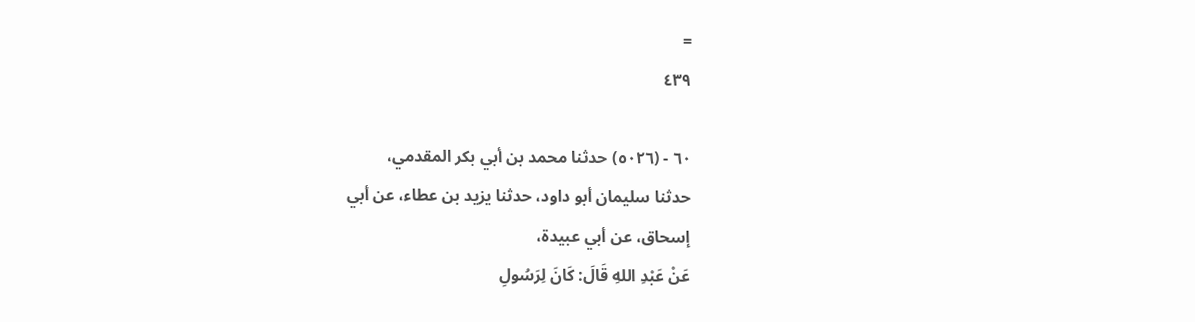=
٤٣٩

٦٠ - (٥٠٢٦) حدثنا محمد بن أبي بكر المقدمي،
حدثنا سليمان أبو داود، حدثنا يزيد بن عطاء، عن أبي
إسحاق، عن أبي عبيدة،
عَنْ عَبْدِ اللهِ قَالَ: كَانَ لِرَسُولِ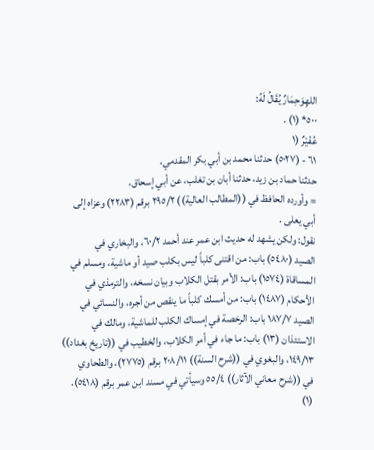اللهِوَحِمَارٌ يُقَالُ لَهُ:
٥٠٠* (١) .
عُفْيْرٌ (١
٦١ - (٥٠٢٧) حدثنا محمد بن أبي بكر المقدمي،
حدثنا حماد بن زيد، حدثنا أبان بن تغلب، عن أبي إسحاق،
= وأورده الحافظ في ((المطالب العالية)) ٢٩٥/٢ برقم (٢٢٨٣) وعزاه إلى
أبي يعلى .
نقول: ولكن يشهد له حديث ابن عمر عند أحمد ٦٠/٢، والبخاري في
الصيد (٥٤٨٠) باب: من اقتنى كلباً ليس بكلب صيد أو ماشية، ومسلم في
المساقاة (١٥٧٤) باب: الأمر بقتل الكلاب وبيان نسخه، والترمذي في
الأحكام (١٤٨٧) باب: من أمسك كلباً ما ينقص من أجره، والنسائي في
الصيد ١٨٧/٧ باب: الرخصة في إمساك الكلب للماشية، ومالك في
الاستئذان (١٣) باب: ما جاء في أمر الكلاب، والخطيب في ((تاريخ بغداد))
١٤٩/١٣، والبغوي في ((شرح السنة)) ٢٠٨/١١ برقم (٢٧٧٥)، والطحاوي
في ((شرح معاني الآثار)) ٥٥/٤ وسيأتي في مسند ابن عمر برقم (٥٤١٨).
(١)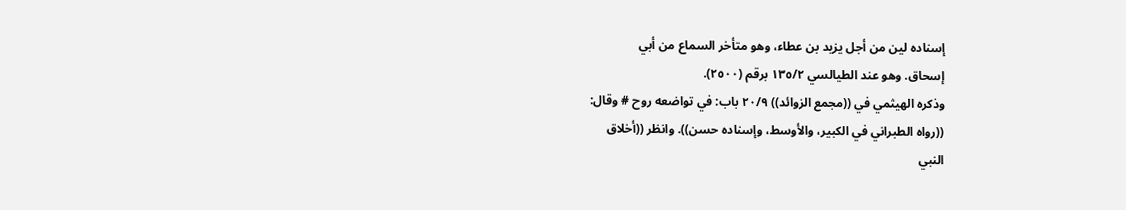إسناده لين من أجل يزيد بن عطاء، وهو متأخر السماع من أبي
إسحاق. وهو عند الطيالسي ١٣٥/٢ برقم (٢٥٠٠).
وذكره الهيثمي في ((مجمع الزوائد)) ٢٠/٩ باب: في تواضعه روح # وقال:
((رواه الطبراني في الكبير، والأوسط، وإسناده حسن)). وانظر ((أخلاق
النبي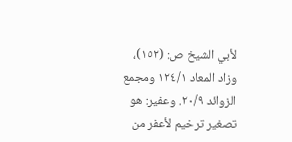لأبي الشيخ ص: (١٥٢)، وزاد المعاد ١٢٤/١ ومجمع
الزوائد ٢٠/٩. وعفير: هو تصغير ترخيم لأعفر من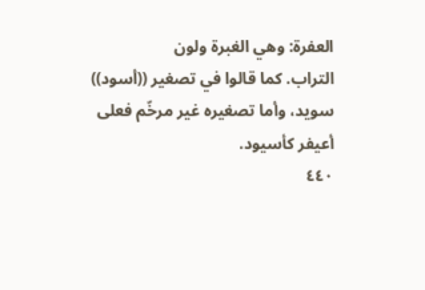العفرة: وهي الغبرة ولون
التراب. كما قالوا في تصغير ((أسود)) سويد، وأما تصغيره غير مرخّم فعلى
أعیفر کأسیود.
٤٤٠